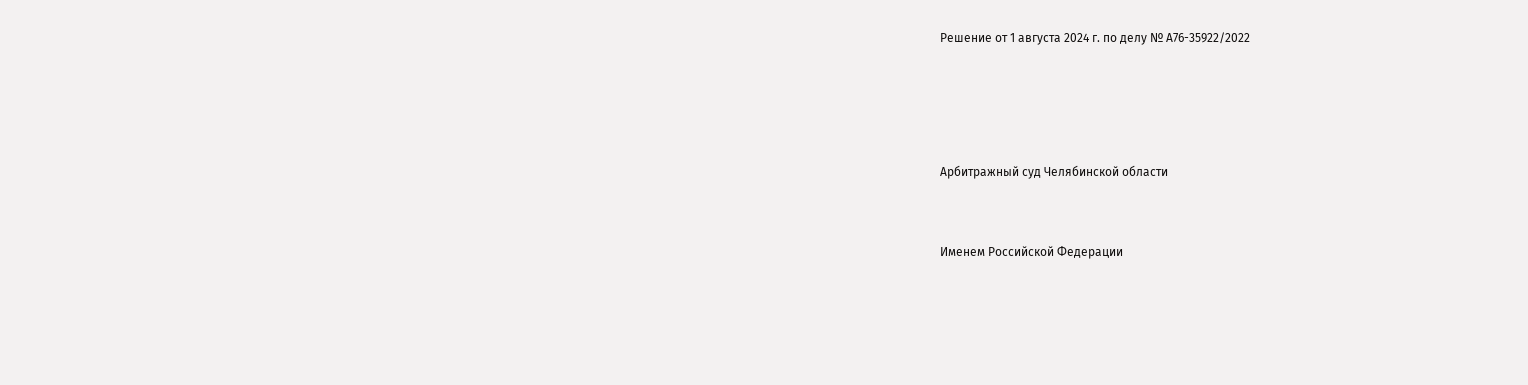Решение от 1 августа 2024 г. по делу № А76-35922/2022




Арбитражный суд Челябинской области


Именем Российской Федерации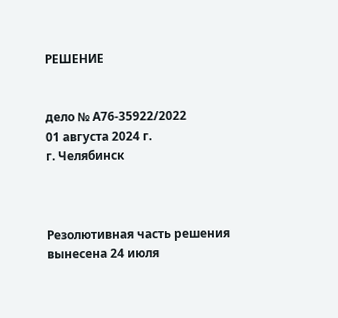РЕШЕНИЕ


дело № А76-35922/2022
01 августа 2024 г.
г. Челябинск



Резолютивная часть решения вынесена 24 июля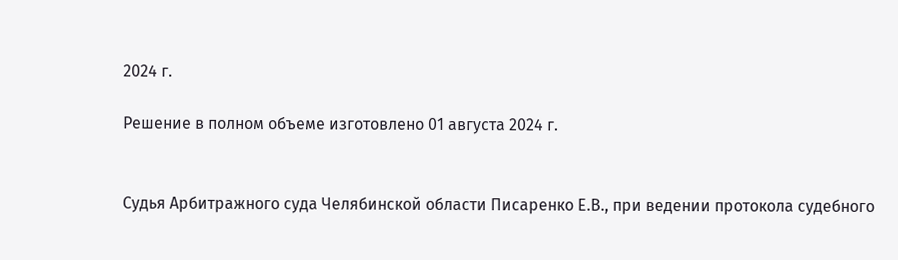2024 г.

Решение в полном объеме изготовлено 01 августа 2024 г.


Судья Арбитражного суда Челябинской области Писаренко Е.В., при ведении протокола судебного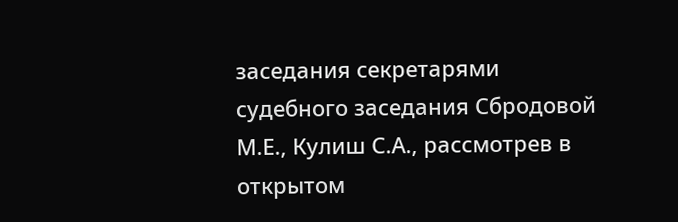заседания секретарями судебного заседания Сбродовой М.Е., Кулиш С.А., рассмотрев в открытом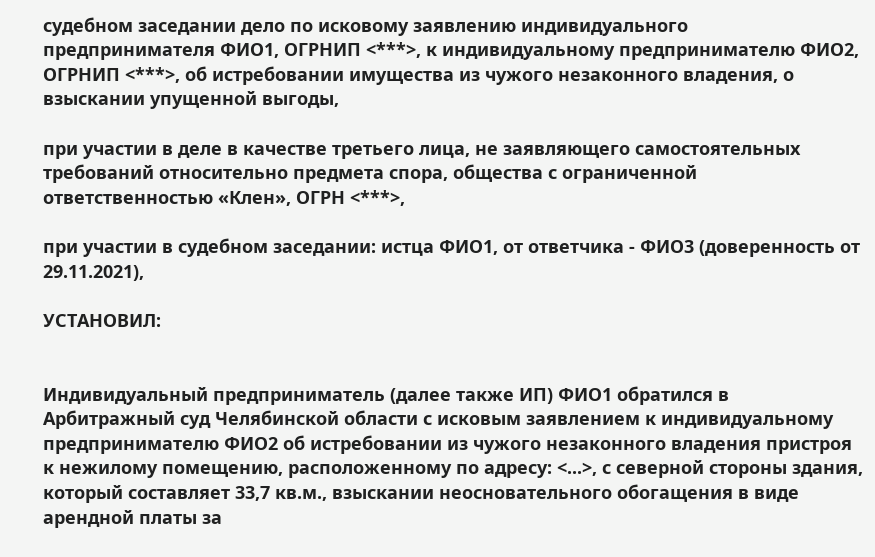судебном заседании дело по исковому заявлению индивидуального предпринимателя ФИО1, ОГРНИП <***>, к индивидуальному предпринимателю ФИО2, ОГРНИП <***>, об истребовании имущества из чужого незаконного владения, о взыскании упущенной выгоды,

при участии в деле в качестве третьего лица, не заявляющего самостоятельных требований относительно предмета спора, общества с ограниченной ответственностью «Клен», ОГРН <***>,

при участии в судебном заседании: истца ФИО1, от ответчика - ФИО3 (доверенность от 29.11.2021),

УСТАНОВИЛ:


Индивидуальный предприниматель (далее также ИП) ФИО1 обратился в Арбитражный суд Челябинской области с исковым заявлением к индивидуальному предпринимателю ФИО2 об истребовании из чужого незаконного владения пристроя к нежилому помещению, расположенному по адресу: <...>, с северной стороны здания, который составляет 33,7 кв.м., взыскании неосновательного обогащения в виде арендной платы за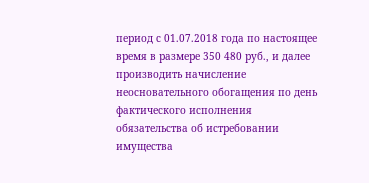период с 01.07.2018 года по настоящее время в размере 350 480 руб., и далее производить начисление неосновательного обогащения по день фактического исполнения обязательства об истребовании имущества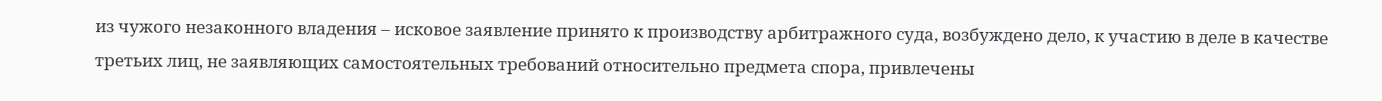из чужого незаконного владения – исковое заявление принято к производству арбитражного суда, возбуждено дело, к участию в деле в качестве третьих лиц, не заявляющих самостоятельных требований относительно предмета спора, привлечены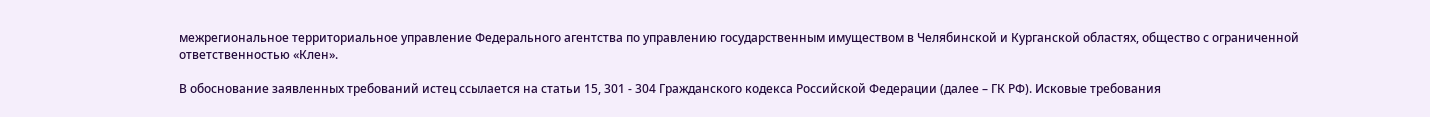межрегиональное территориальное управление Федерального агентства по управлению государственным имуществом в Челябинской и Курганской областях, общество с ограниченной ответственностью «Клен».

В обоснование заявленных требований истец ссылается на статьи 15, 301 - 304 Гражданского кодекса Российской Федерации (далее – ГК РФ). Исковые требования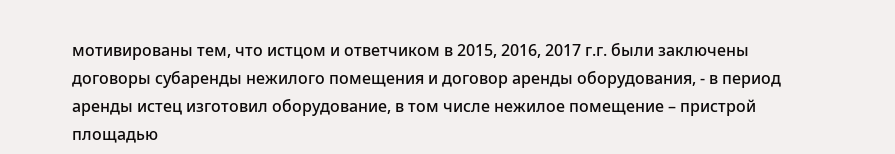мотивированы тем, что истцом и ответчиком в 2015, 2016, 2017 г.г. были заключены договоры субаренды нежилого помещения и договор аренды оборудования, - в период аренды истец изготовил оборудование, в том числе нежилое помещение – пристрой площадью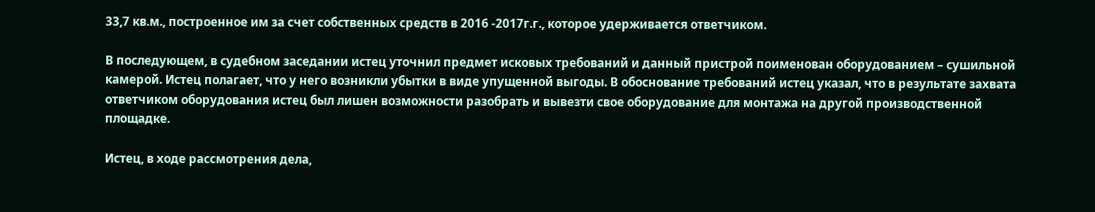33,7 кв.м., построенное им за счет собственных средств в 2016 -2017г.г., которое удерживается ответчиком.

В последующем, в судебном заседании истец уточнил предмет исковых требований и данный пристрой поименован оборудованием – сушильной камерой. Истец полагает, что у него возникли убытки в виде упущенной выгоды. В обоснование требований истец указал, что в результате захвата ответчиком оборудования истец был лишен возможности разобрать и вывезти свое оборудование для монтажа на другой производственной площадке.

Истец, в ходе рассмотрения дела,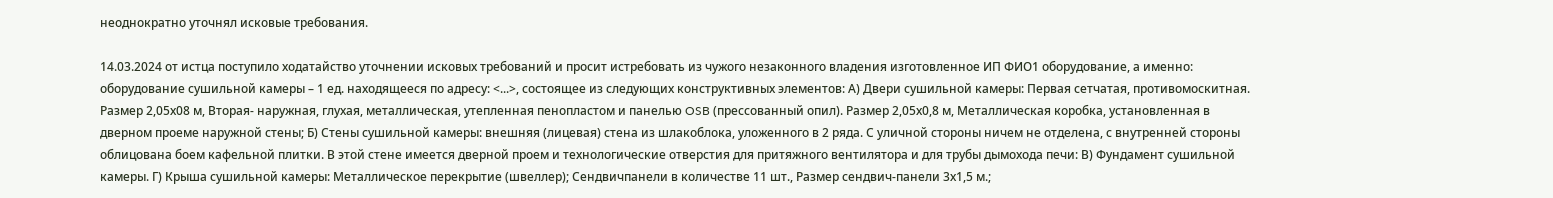неоднократно уточнял исковые требования.

14.03.2024 от истца поступило ходатайство уточнении исковых требований и просит истребовать из чужого незаконного владения изготовленное ИП ФИО1 оборудование, а именно: оборудование сушильной камеры – 1 ед. находящееся по адресу: <...>, состоящее из следующих конструктивных элементов: А) Двери сушильной камеры: Первая сетчатая, противомоскитная. Размер 2,05х08 м, Вторая- наружная, глухая, металлическая, утепленная пенопластом и панелью OSB (прессованный опил). Размер 2,05х0,8 м, Металлическая коробка, установленная в дверном проеме наружной стены; Б) Стены сушильной камеры: внешняя (лицевая) стена из шлакоблока, уложенного в 2 ряда. С уличной стороны ничем не отделена, с внутренней стороны облицована боем кафельной плитки. В этой стене имеется дверной проем и технологические отверстия для притяжного вентилятора и для трубы дымохода печи: В) Фундамент сушильной камеры. Г) Крыша сушильной камеры: Металлическое перекрытие (швеллер); Сендвичпанели в количестве 11 шт., Размер сендвич-панели 3х1,5 м.;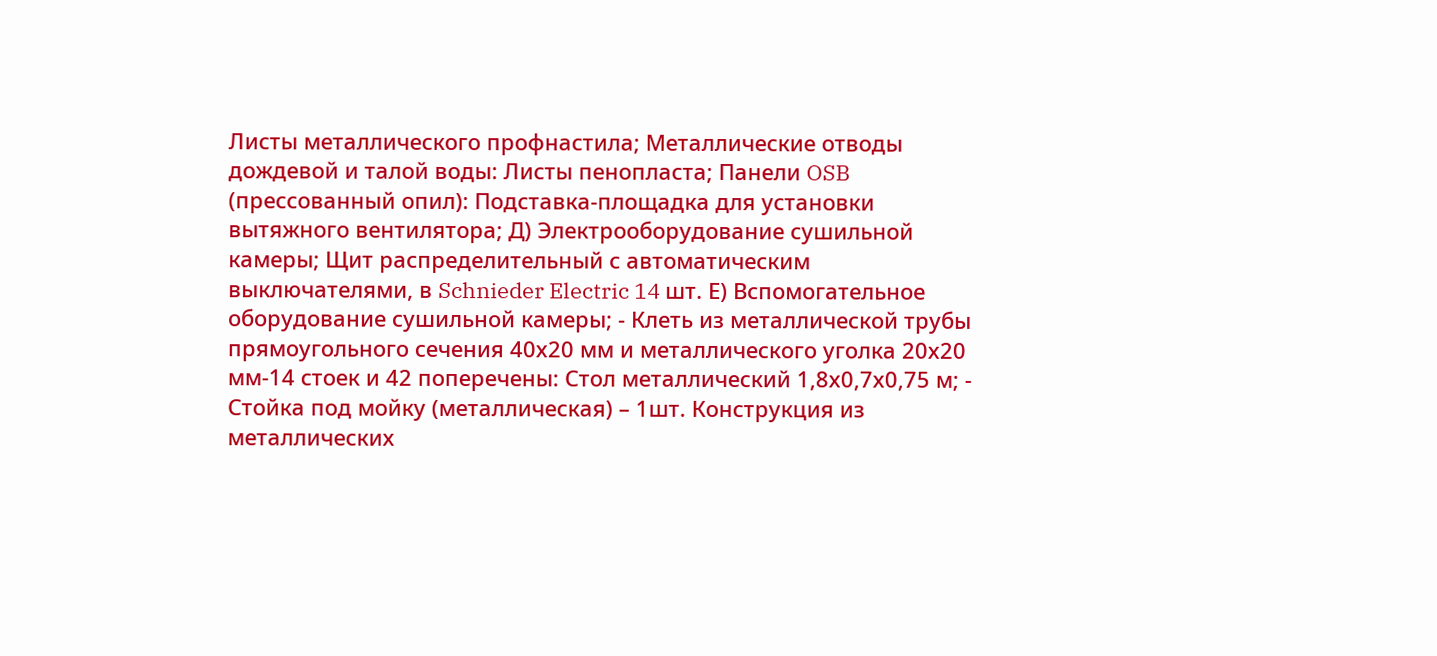Листы металлического профнастила; Металлические отводы дождевой и талой воды: Листы пенопласта; Панели OSB (прессованный опил): Подставка-площадка для установки вытяжного вентилятора; Д) Электрооборудование сушильной камеры; Щит распределительный с автоматическим выключателями, в Schnieder Electric 14 шт. Е) Вспомогательное оборудование сушильной камеры; - Клеть из металлической трубы прямоугольного сечения 40х20 мм и металлического уголка 20х20 мм-14 стоек и 42 поперечены: Стол металлический 1,8х0,7х0,75 м; - Стойка под мойку (металлическая) – 1шт. Конструкция из металлических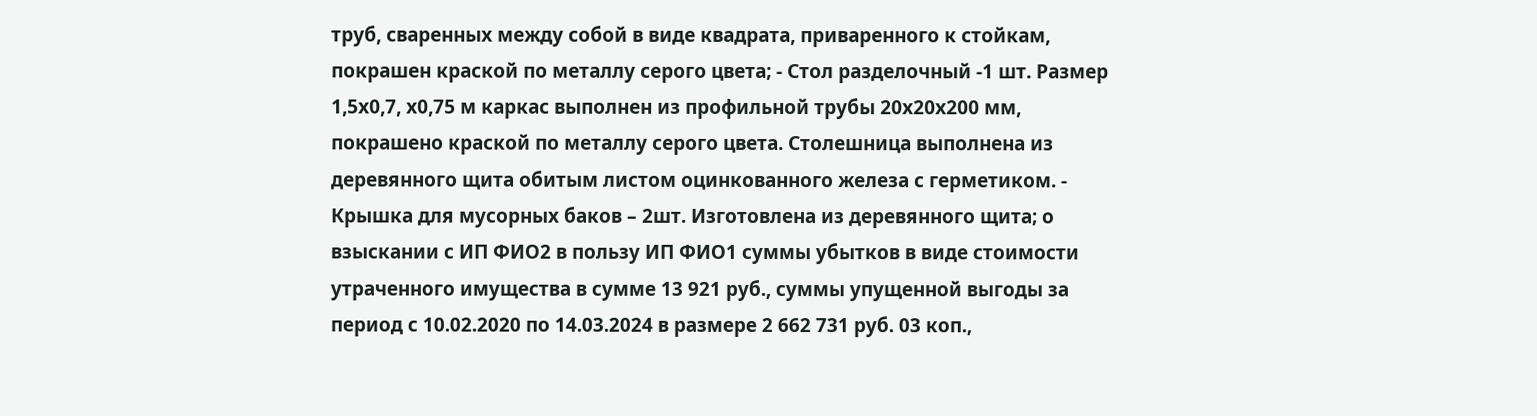труб, сваренных между собой в виде квадрата, приваренного к стойкам, покрашен краской по металлу серого цвета; - Стол разделочный -1 шт. Размер 1,5х0,7, х0,75 м каркас выполнен из профильной трубы 20х20х200 мм, покрашено краской по металлу серого цвета. Столешница выполнена из деревянного щита обитым листом оцинкованного железа с герметиком. - Крышка для мусорных баков – 2шт. Изготовлена из деревянного щита; о взыскании с ИП ФИО2 в пользу ИП ФИО1 суммы убытков в виде стоимости утраченного имущества в сумме 13 921 руб., суммы упущенной выгоды за период с 10.02.2020 по 14.03.2024 в размере 2 662 731 руб. 03 коп.,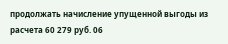продолжать начисление упущенной выгоды из расчета 60 279 руб. 06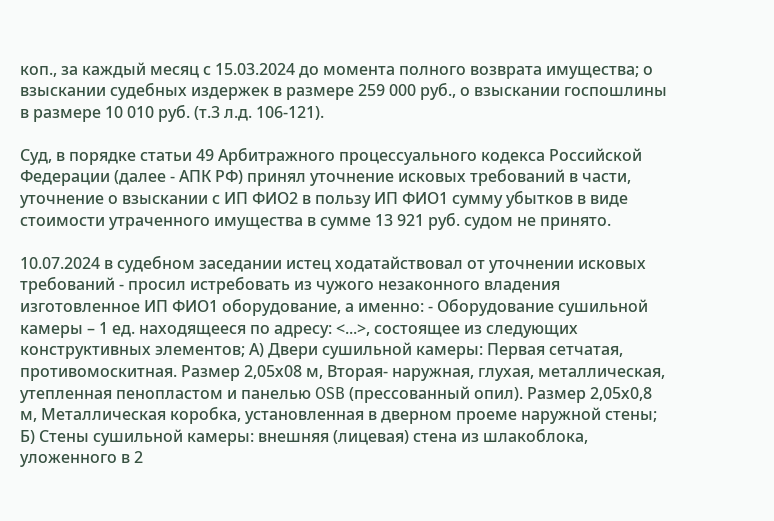коп., за каждый месяц с 15.03.2024 до момента полного возврата имущества; о взыскании судебных издержек в размере 259 000 руб., о взыскании госпошлины в размере 10 010 руб. (т.3 л.д. 106-121).

Суд, в порядке статьи 49 Арбитражного процессуального кодекса Российской Федерации (далее - АПК РФ) принял уточнение исковых требований в части, уточнение о взыскании с ИП ФИО2 в пользу ИП ФИО1 сумму убытков в виде стоимости утраченного имущества в сумме 13 921 руб. судом не принято.

10.07.2024 в судебном заседании истец ходатайствовал от уточнении исковых требований - просил истребовать из чужого незаконного владения изготовленное ИП ФИО1 оборудование, а именно: - Оборудование сушильной камеры – 1 ед. находящееся по адресу: <...>, состоящее из следующих конструктивных элементов; А) Двери сушильной камеры: Первая сетчатая, противомоскитная. Размер 2,05х08 м, Вторая- наружная, глухая, металлическая, утепленная пенопластом и панелью OSB (прессованный опил). Размер 2,05х0,8 м, Металлическая коробка, установленная в дверном проеме наружной стены; Б) Стены сушильной камеры: внешняя (лицевая) стена из шлакоблока, уложенного в 2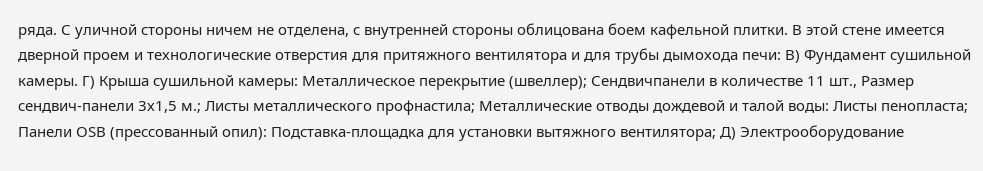ряда. С уличной стороны ничем не отделена, с внутренней стороны облицована боем кафельной плитки. В этой стене имеется дверной проем и технологические отверстия для притяжного вентилятора и для трубы дымохода печи: В) Фундамент сушильной камеры. Г) Крыша сушильной камеры: Металлическое перекрытие (швеллер); Сендвичпанели в количестве 11 шт., Размер сендвич-панели 3х1,5 м.; Листы металлического профнастила; Металлические отводы дождевой и талой воды: Листы пенопласта; Панели OSB (прессованный опил): Подставка-площадка для установки вытяжного вентилятора; Д) Электрооборудование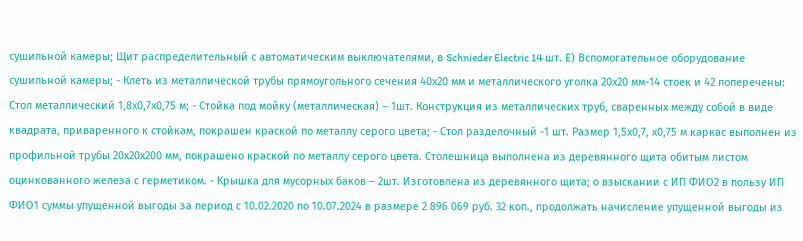сушильной камеры; Щит распределительный с автоматическим выключателями, в Schnieder Electric 14 шт. Е) Вспомогательное оборудование сушильной камеры; - Клеть из металлической трубы прямоугольного сечения 40х20 мм и металлического уголка 20х20 мм-14 стоек и 42 поперечены: Стол металлический 1,8х0,7х0,75 м; - Стойка под мойку (металлическая) – 1шт. Конструкция из металлических труб, сваренных между собой в виде квадрата, приваренного к стойкам, покрашен краской по металлу серого цвета; - Стол разделочный -1 шт. Размер 1,5х0,7, х0,75 м каркас выполнен из профильной трубы 20х20х200 мм, покрашено краской по металлу серого цвета. Столешница выполнена из деревянного щита обитым листом оцинкованного железа с герметиком. - Крышка для мусорных баков – 2шт. Изготовлена из деревянного щита; о взыскании с ИП ФИО2 в пользу ИП ФИО1 суммы упущенной выгоды за период с 10.02.2020 по 10.07.2024 в размере 2 896 069 руб. 32 коп., продолжать начисление упущенной выгоды из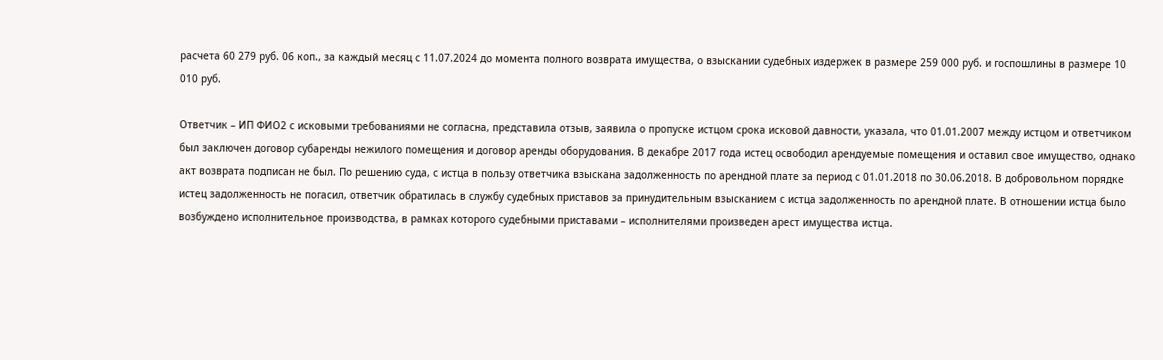расчета 60 279 руб. 06 коп., за каждый месяц с 11.07.2024 до момента полного возврата имущества, о взыскании судебных издержек в размере 259 000 руб. и госпошлины в размере 10 010 руб.

Ответчик – ИП ФИО2 с исковыми требованиями не согласна, представила отзыв, заявила о пропуске истцом срока исковой давности, указала, что 01.01.2007 между истцом и ответчиком был заключен договор субаренды нежилого помещения и договор аренды оборудования. В декабре 2017 года истец освободил арендуемые помещения и оставил свое имущество, однако акт возврата подписан не был. По решению суда, с истца в пользу ответчика взыскана задолженность по арендной плате за период с 01.01.2018 по 30.06.2018. В добровольном порядке истец задолженность не погасил, ответчик обратилась в службу судебных приставов за принудительным взысканием с истца задолженность по арендной плате. В отношении истца было возбуждено исполнительное производства, в рамках которого судебными приставами – исполнителями произведен арест имущества истца.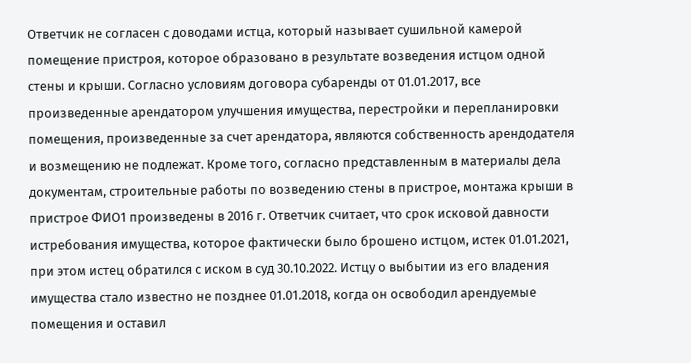Ответчик не согласен с доводами истца, который называет сушильной камерой помещение пристроя, которое образовано в результате возведения истцом одной стены и крыши. Согласно условиям договора субаренды от 01.01.2017, все произведенные арендатором улучшения имущества, перестройки и перепланировки помещения, произведенные за счет арендатора, являются собственность арендодателя и возмещению не подлежат. Кроме того, согласно представленным в материалы дела документам, строительные работы по возведению стены в пристрое, монтажа крыши в пристрое ФИО1 произведены в 2016 г. Ответчик считает, что срок исковой давности истребования имущества, которое фактически было брошено истцом, истек 01.01.2021, при этом истец обратился с иском в суд 30.10.2022. Истцу о выбытии из его владения имущества стало известно не позднее 01.01.2018, когда он освободил арендуемые помещения и оставил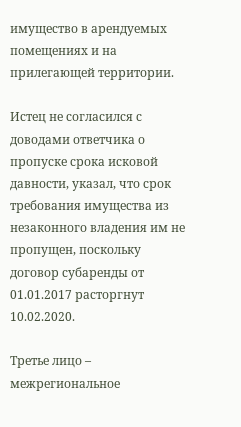имущество в арендуемых помещениях и на прилегающей территории.

Истец не согласился с доводами ответчика о пропуске срока исковой давности, указал, что срок требования имущества из незаконного владения им не пропущен, поскольку договор субаренды от 01.01.2017 расторгнут 10.02.2020.

Третье лицо – межрегиональное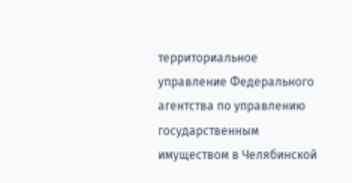территориальное управление Федерального агентства по управлению государственным имуществом в Челябинской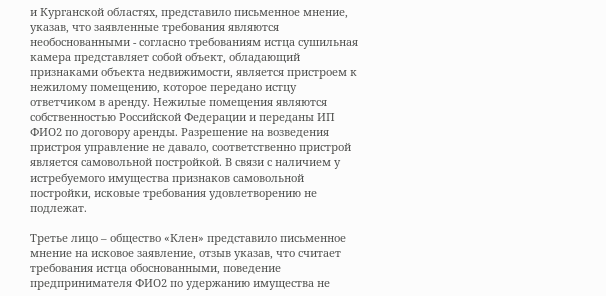и Курганской областях, представило письменное мнение, указав, что заявленные требования являются необоснованными - согласно требованиям истца сушильная камера представляет собой объект, обладающий признаками объекта недвижимости, является пристроем к нежилому помещению, которое передано истцу ответчиком в аренду. Нежилые помещения являются собственностью Российской Федерации и переданы ИП ФИО2 по договору аренды. Разрешение на возведения пристроя управление не давало, соответственно пристрой является самовольной постройкой. В связи с наличием у истребуемого имущества признаков самовольной постройки, исковые требования удовлетворению не подлежат.

Третье лицо – общество «Клен» представило письменное мнение на исковое заявление, отзыв указав, что считает требования истца обоснованными, поведение предпринимателя ФИО2 по удержанию имущества не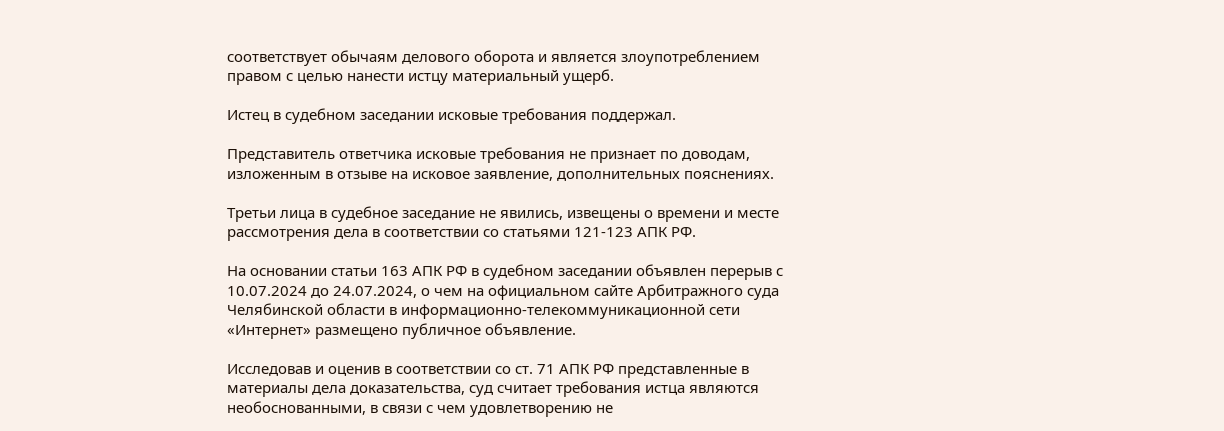соответствует обычаям делового оборота и является злоупотреблением правом с целью нанести истцу материальный ущерб.

Истец в судебном заседании исковые требования поддержал.

Представитель ответчика исковые требования не признает по доводам, изложенным в отзыве на исковое заявление, дополнительных пояснениях.

Третьи лица в судебное заседание не явились, извещены о времени и месте рассмотрения дела в соответствии со статьями 121-123 АПК РФ.

На основании статьи 163 АПК РФ в судебном заседании объявлен перерыв с 10.07.2024 до 24.07.2024, о чем на официальном сайте Арбитражного суда Челябинской области в информационно-телекоммуникационной сети «Интернет» размещено публичное объявление.

Исследовав и оценив в соответствии со ст. 71 АПК РФ представленные в материалы дела доказательства, суд считает требования истца являются необоснованными, в связи с чем удовлетворению не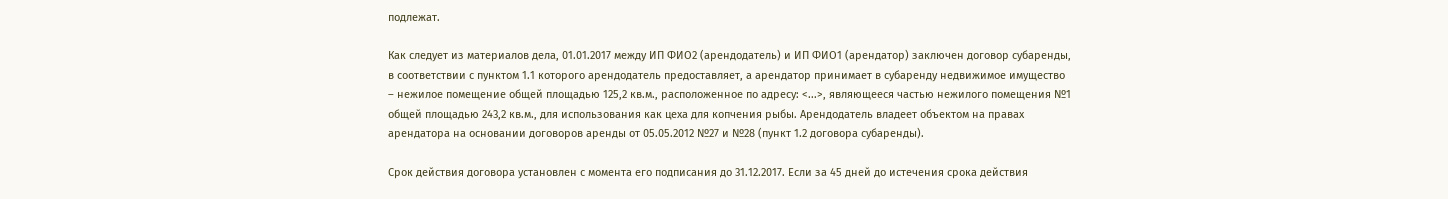подлежат.

Как следует из материалов дела, 01.01.2017 между ИП ФИО2 (арендодатель) и ИП ФИО1 (арендатор) заключен договор субаренды, в соответствии с пунктом 1.1 которого арендодатель предоставляет, а арендатор принимает в субаренду недвижимое имущество – нежилое помещение общей площадью 125,2 кв.м., расположенное по адресу: <...>, являющееся частью нежилого помещения №1 общей площадью 243,2 кв.м., для использования как цеха для копчения рыбы. Арендодатель владеет объектом на правах арендатора на основании договоров аренды от 05.05.2012 №27 и №28 (пункт 1.2 договора субаренды).

Срок действия договора установлен с момента его подписания до 31.12.2017. Если за 45 дней до истечения срока действия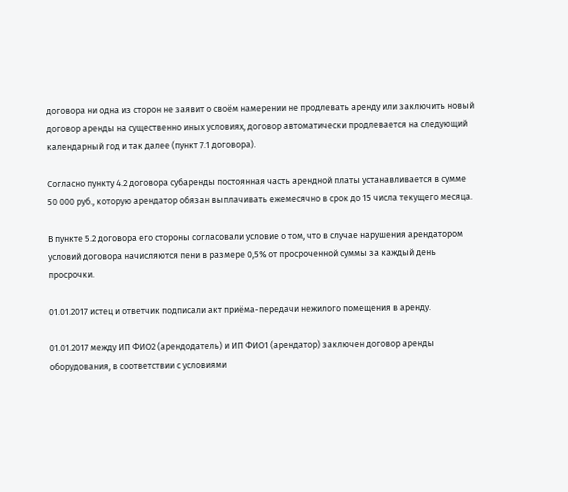договора ни одна из сторон не заявит о своём намерении не продлевать аренду или заключить новый договор аренды на существенно иных условиях, договор автоматически продлевается на следующий календарный год и так далее (пункт 7.1 договора).

Согласно пункту 4.2 договора субаренды постоянная часть арендной платы устанавливается в сумме 50 000 руб., которую арендатор обязан выплачивать ежемесячно в срок до 15 числа текущего месяца.

В пункте 5.2 договора его стороны согласовали условие о том, что в случае нарушения арендатором условий договора начисляются пени в размере 0,5% от просроченной суммы за каждый день просрочки.

01.01.2017 истец и ответчик подписали акт приёма-передачи нежилого помещения в аренду.

01.01.2017 между ИП ФИО2 (арендодатель) и ИП ФИО1 (арендатор) заключен договор аренды оборудования, в соответствии с условиями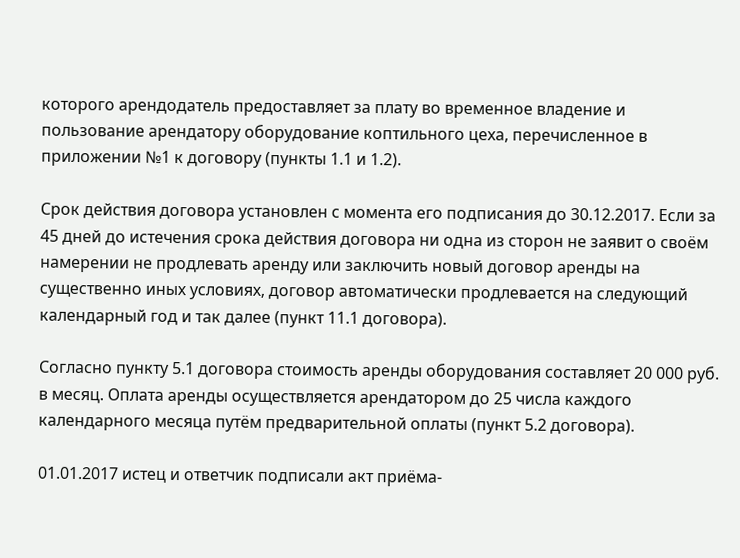которого арендодатель предоставляет за плату во временное владение и пользование арендатору оборудование коптильного цеха, перечисленное в приложении №1 к договору (пункты 1.1 и 1.2).

Срок действия договора установлен с момента его подписания до 30.12.2017. Если за 45 дней до истечения срока действия договора ни одна из сторон не заявит о своём намерении не продлевать аренду или заключить новый договор аренды на существенно иных условиях, договор автоматически продлевается на следующий календарный год и так далее (пункт 11.1 договора).

Согласно пункту 5.1 договора стоимость аренды оборудования составляет 20 000 руб. в месяц. Оплата аренды осуществляется арендатором до 25 числа каждого календарного месяца путём предварительной оплаты (пункт 5.2 договора).

01.01.2017 истец и ответчик подписали акт приёма-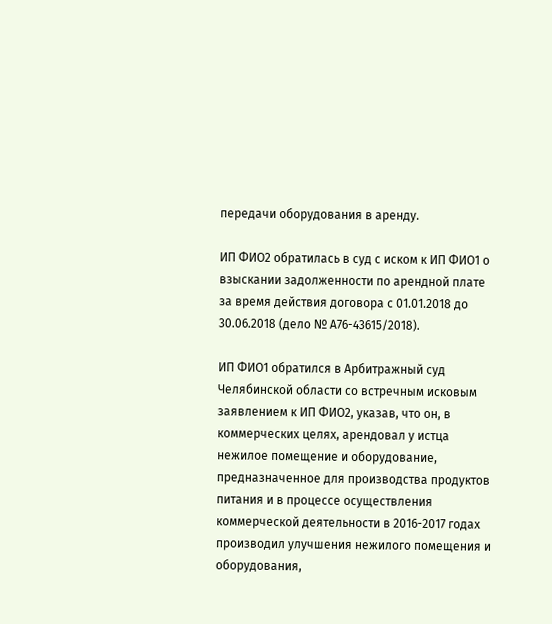передачи оборудования в аренду.

ИП ФИО2 обратилась в суд с иском к ИП ФИО1 о взыскании задолженности по арендной плате за время действия договора с 01.01.2018 до 30.06.2018 (дело № А76-43615/2018).

ИП ФИО1 обратился в Арбитражный суд Челябинской области со встречным исковым заявлением к ИП ФИО2, указав, что он, в коммерческих целях, арендовал у истца нежилое помещение и оборудование, предназначенное для производства продуктов питания и в процессе осуществления коммерческой деятельности в 2016-2017 годах производил улучшения нежилого помещения и оборудования,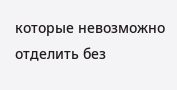которые невозможно отделить без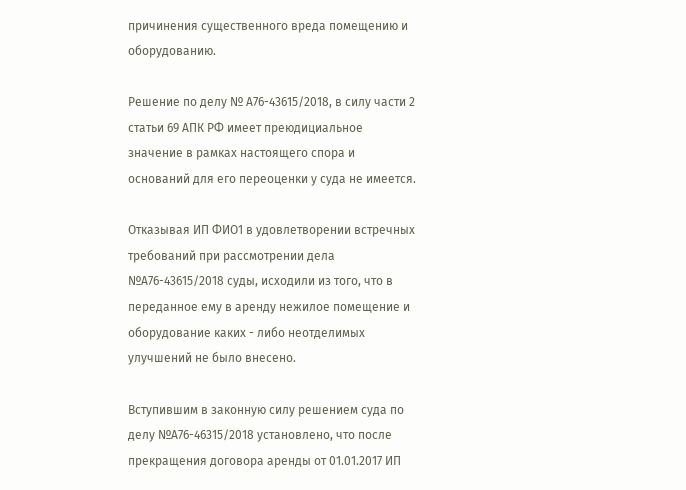причинения существенного вреда помещению и оборудованию.

Решение по делу № А76-43615/2018, в силу части 2 статьи 69 АПК РФ имеет преюдициальное значение в рамках настоящего спора и оснований для его переоценки у суда не имеется.

Отказывая ИП ФИО1 в удовлетворении встречных требований при рассмотрении дела №А76-43615/2018 суды, исходили из того, что в переданное ему в аренду нежилое помещение и оборудование каких - либо неотделимых улучшений не было внесено.

Вступившим в законную силу решением суда по делу №А76-46315/2018 установлено, что после прекращения договора аренды от 01.01.2017 ИП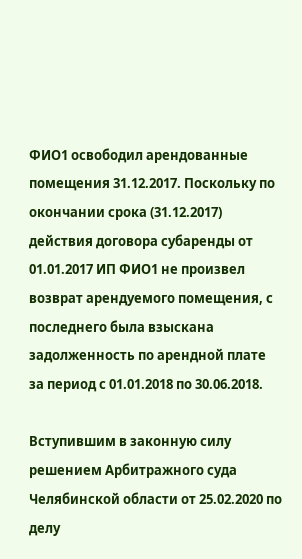ФИО1 освободил арендованные помещения 31.12.2017. Поскольку по окончании срока (31.12.2017) действия договора субаренды от 01.01.2017 ИП ФИО1 не произвел возврат арендуемого помещения, с последнего была взыскана задолженность по арендной плате за период с 01.01.2018 по 30.06.2018.

Вступившим в законную силу решением Арбитражного суда Челябинской области от 25.02.2020 по делу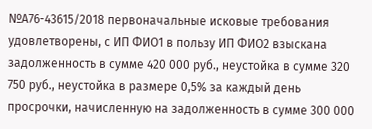№А76-43615/2018 первоначальные исковые требования удовлетворены, с ИП ФИО1 в пользу ИП ФИО2 взыскана задолженность в сумме 420 000 руб., неустойка в сумме 320 750 руб., неустойка в размере 0,5% за каждый день просрочки, начисленную на задолженность в сумме 300 000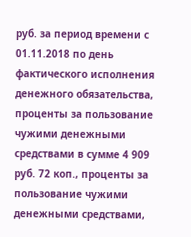руб. за период времени с 01.11.2018 по день фактического исполнения денежного обязательства, проценты за пользование чужими денежными средствами в сумме 4 909 руб. 72 коп., проценты за пользование чужими денежными средствами,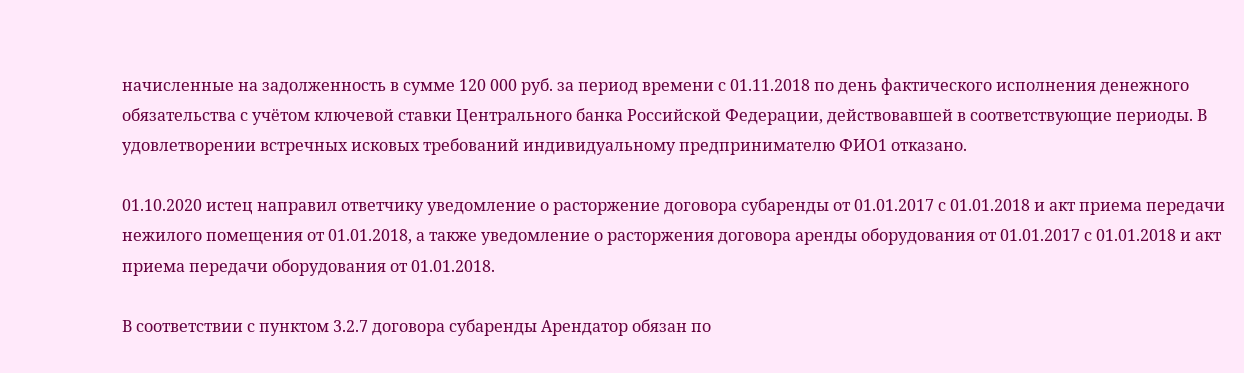начисленные на задолженность в сумме 120 000 руб. за период времени с 01.11.2018 по день фактического исполнения денежного обязательства с учётом ключевой ставки Центрального банка Российской Федерации, действовавшей в соответствующие периоды. В удовлетворении встречных исковых требований индивидуальному предпринимателю ФИО1 отказано.

01.10.2020 истец направил ответчику уведомление о расторжение договора субаренды от 01.01.2017 с 01.01.2018 и акт приема передачи нежилого помещения от 01.01.2018, а также уведомление о расторжения договора аренды оборудования от 01.01.2017 с 01.01.2018 и акт приема передачи оборудования от 01.01.2018.

В соответствии с пунктом 3.2.7 договора субаренды Арендатор обязан по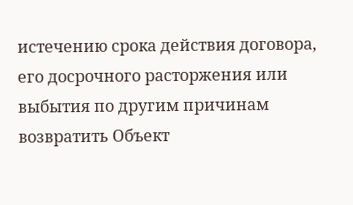истечению срока действия договора, его досрочного расторжения или выбытия по другим причинам возвратить Объект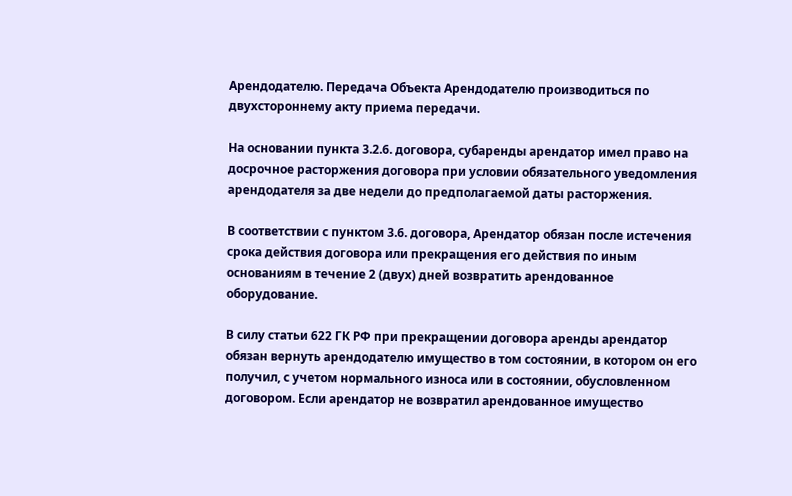Арендодателю. Передача Объекта Арендодателю производиться по двухстороннему акту приема передачи.

На основании пункта 3.2.6. договора, субаренды арендатор имел право на досрочное расторжения договора при условии обязательного уведомления арендодателя за две недели до предполагаемой даты расторжения.

В соответствии с пунктом 3.6. договора, Арендатор обязан после истечения срока действия договора или прекращения его действия по иным основаниям в течение 2 (двух) дней возвратить арендованное оборудование.

В силу статьи 622 ГК РФ при прекращении договора аренды арендатор обязан вернуть арендодателю имущество в том состоянии, в котором он его получил, с учетом нормального износа или в состоянии, обусловленном договором. Если арендатор не возвратил арендованное имущество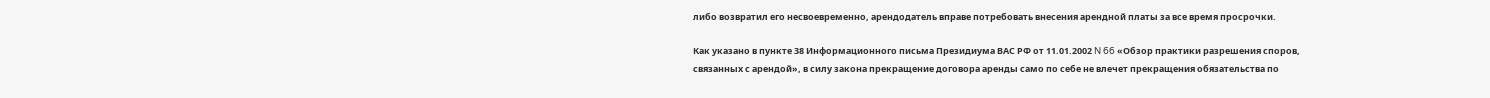либо возвратил его несвоевременно, арендодатель вправе потребовать внесения арендной платы за все время просрочки.

Как указано в пункте 38 Информационного письма Президиума ВАС РФ от 11.01.2002 N 66 «Обзор практики разрешения споров, связанных с арендой», в силу закона прекращение договора аренды само по себе не влечет прекращения обязательства по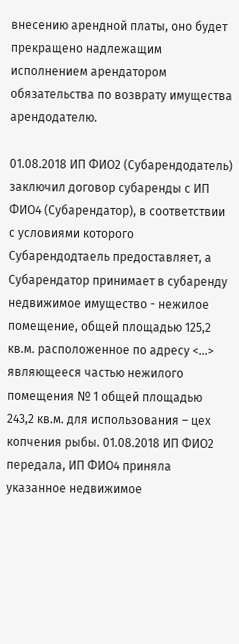внесению арендной платы, оно будет прекращено надлежащим исполнением арендатором обязательства по возврату имущества арендодателю.

01.08.2018 ИП ФИО2 (Субарендодатель) заключил договор субаренды с ИП ФИО4 (Субарендатор), в соответствии с условиями которого Субарендодтаель предоставляет, а Субарендатор принимает в субаренду недвижимое имущество - нежилое помещение, общей площадью 125,2 кв.м. расположенное по адресу <...> являющееся частью нежилого помещения № 1 общей площадью 243,2 кв.м. для использования – цех копчения рыбы. 01.08.2018 ИП ФИО2 передала, ИП ФИО4 приняла указанное недвижимое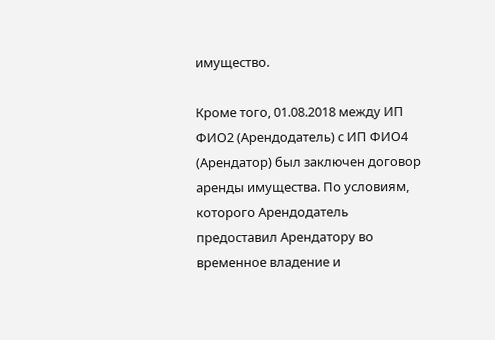имущество.

Кроме того, 01.08.2018 между ИП ФИО2 (Арендодатель) с ИП ФИО4 (Арендатор) был заключен договор аренды имущества. По условиям, которого Арендодатель предоставил Арендатору во временное владение и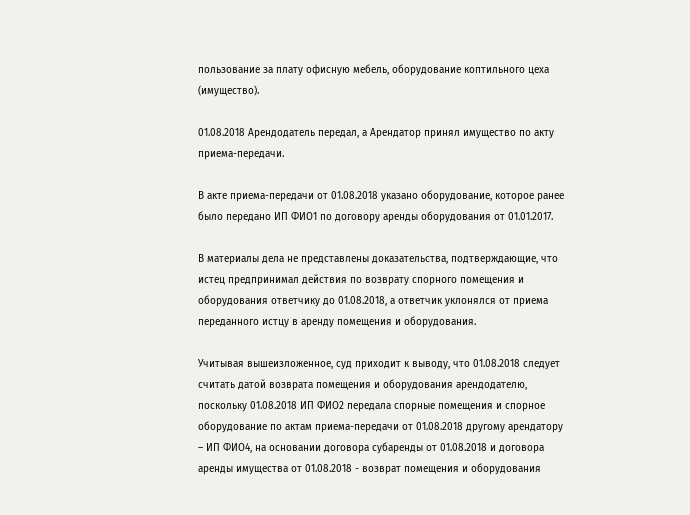пользование за плату офисную мебель, оборудование коптильного цеха (имущество).

01.08.2018 Арендодатель передал, а Арендатор принял имущество по акту приема-передачи.

В акте приема-передачи от 01.08.2018 указано оборудование, которое ранее было передано ИП ФИО1 по договору аренды оборудования от 01.01.2017.

В материалы дела не представлены доказательства, подтверждающие, что истец предпринимал действия по возврату спорного помещения и оборудования ответчику до 01.08.2018, а ответчик уклонялся от приема переданного истцу в аренду помещения и оборудования.

Учитывая вышеизложенное, суд приходит к выводу, что 01.08.2018 следует считать датой возврата помещения и оборудования арендодателю, поскольку 01.08.2018 ИП ФИО2 передала спорные помещения и спорное оборудование по актам приема-передачи от 01.08.2018 другому арендатору – ИП ФИО4, на основании договора субаренды от 01.08.2018 и договора аренды имущества от 01.08.2018 - возврат помещения и оборудования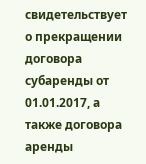свидетельствует о прекращении договора субаренды от 01.01.2017, а также договора аренды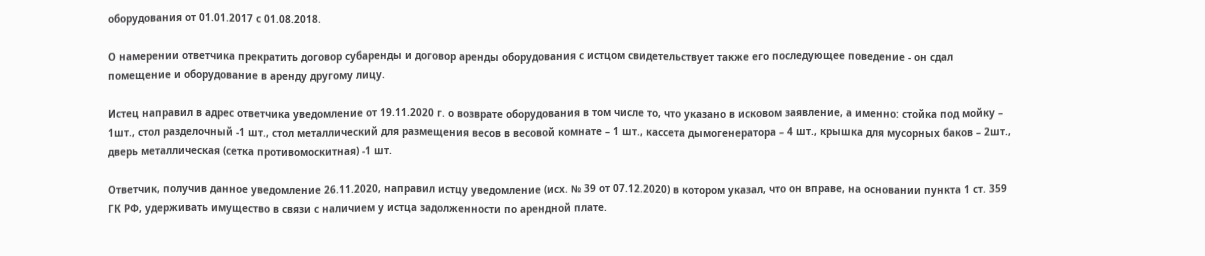оборудования от 01.01.2017 с 01.08.2018.

О намерении ответчика прекратить договор субаренды и договор аренды оборудования с истцом свидетельствует также его последующее поведение - он сдал помещение и оборудование в аренду другому лицу.

Истец направил в адрес ответчика уведомление от 19.11.2020 г. о возврате оборудования в том числе то, что указано в исковом заявление, а именно: стойка под мойку – 1шт., стол разделочный -1 шт., стол металлический для размещения весов в весовой комнате – 1 шт., кассета дымогенератора – 4 шт., крышка для мусорных баков – 2шт., дверь металлическая (сетка противомоскитная) -1 шт.

Ответчик, получив данное уведомление 26.11.2020, направил истцу уведомление (исх. № 39 от 07.12.2020) в котором указал, что он вправе, на основании пункта 1 ст. 359 ГК РФ, удерживать имущество в связи с наличием у истца задолженности по арендной плате.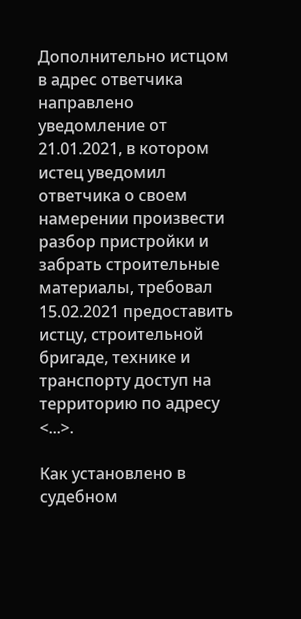Дополнительно истцом в адрес ответчика направлено уведомление от 21.01.2021, в котором истец уведомил ответчика о своем намерении произвести разбор пристройки и забрать строительные материалы, требовал 15.02.2021 предоставить истцу, строительной бригаде, технике и транспорту доступ на территорию по адресу <...>.

Как установлено в судебном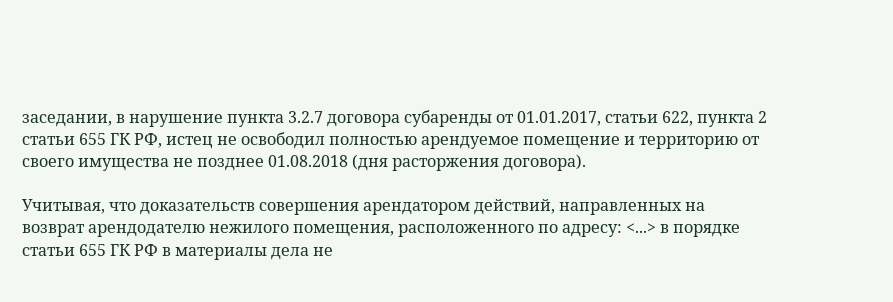заседании, в нарушение пункта 3.2.7 договора субаренды от 01.01.2017, статьи 622, пункта 2 статьи 655 ГК РФ, истец не освободил полностью арендуемое помещение и территорию от своего имущества не позднее 01.08.2018 (дня расторжения договора).

Учитывая, что доказательств совершения арендатором действий, направленных на возврат арендодателю нежилого помещения, расположенного по адресу: <...> в порядке статьи 655 ГК РФ в материалы дела не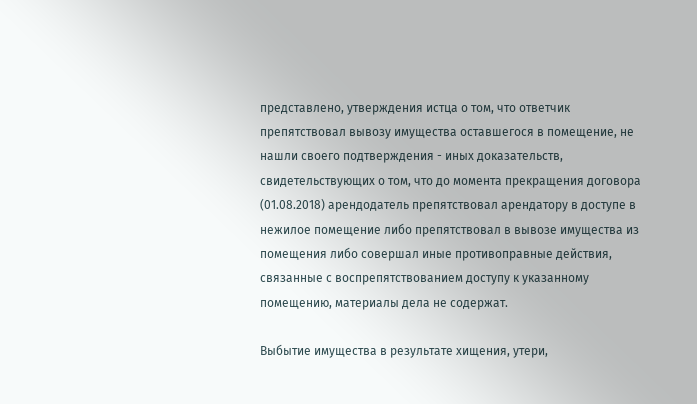представлено, утверждения истца о том, что ответчик препятствовал вывозу имущества оставшегося в помещение, не нашли своего подтверждения - иных доказательств, свидетельствующих о том, что до момента прекращения договора (01.08.2018) арендодатель препятствовал арендатору в доступе в нежилое помещение либо препятствовал в вывозе имущества из помещения либо совершал иные противоправные действия, связанные с воспрепятствованием доступу к указанному помещению, материалы дела не содержат.

Выбытие имущества в результате хищения, утери,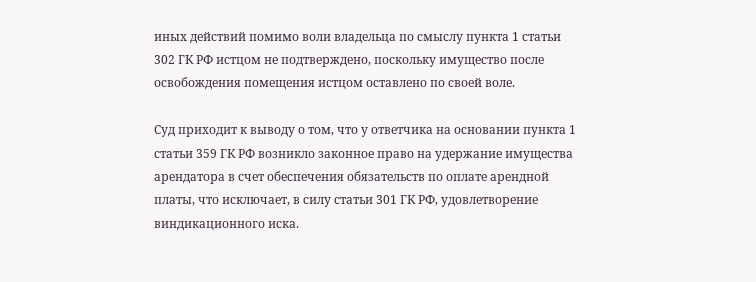иных действий помимо воли владельца по смыслу пункта 1 статьи 302 ГК РФ истцом не подтверждено, поскольку имущество после освобождения помещения истцом оставлено по своей воле.

Суд приходит к выводу о том, что у ответчика на основании пункта 1 статьи 359 ГК РФ возникло законное право на удержание имущества арендатора в счет обеспечения обязательств по оплате арендной платы, что исключает, в силу статьи 301 ГК РФ, удовлетворение виндикационного иска.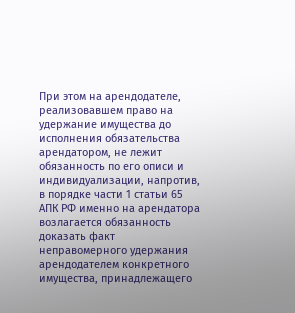При этом на арендодателе, реализовавшем право на удержание имущества до исполнения обязательства арендатором, не лежит обязанность по его описи и индивидуализации, напротив, в порядке части 1 статьи 65 АПК РФ именно на арендатора возлагается обязанность доказать факт неправомерного удержания арендодателем конкретного имущества, принадлежащего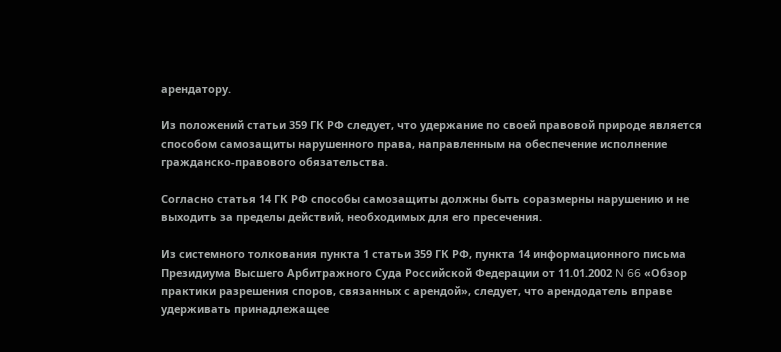арендатору.

Из положений статьи 359 ГК РФ следует, что удержание по своей правовой природе является способом самозащиты нарушенного права, направленным на обеспечение исполнение гражданско-правового обязательства.

Согласно статья 14 ГК РФ способы самозащиты должны быть соразмерны нарушению и не выходить за пределы действий, необходимых для его пресечения.

Из системного толкования пункта 1 статьи 359 ГК РФ, пункта 14 информационного письма Президиума Высшего Арбитражного Суда Российской Федерации от 11.01.2002 N 66 «Обзор практики разрешения споров, связанных с арендой», следует, что арендодатель вправе удерживать принадлежащее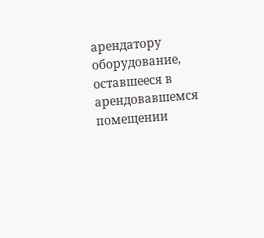арендатору оборудование, оставшееся в арендовавшемся помещении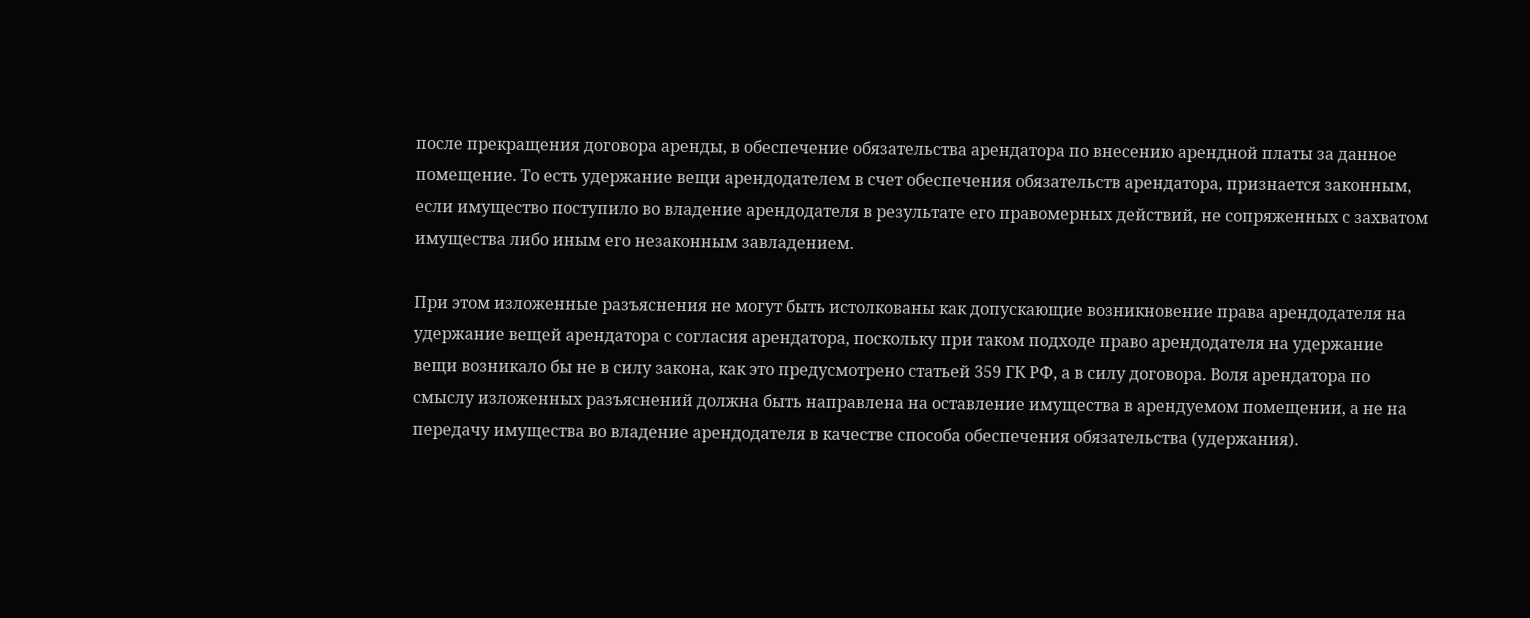после прекращения договора аренды, в обеспечение обязательства арендатора по внесению арендной платы за данное помещение. То есть удержание вещи арендодателем в счет обеспечения обязательств арендатора, признается законным, если имущество поступило во владение арендодателя в результате его правомерных действий, не сопряженных с захватом имущества либо иным его незаконным завладением.

При этом изложенные разъяснения не могут быть истолкованы как допускающие возникновение права арендодателя на удержание вещей арендатора с согласия арендатора, поскольку при таком подходе право арендодателя на удержание вещи возникало бы не в силу закона, как это предусмотрено статьей 359 ГК РФ, а в силу договора. Воля арендатора по смыслу изложенных разъяснений должна быть направлена на оставление имущества в арендуемом помещении, а не на передачу имущества во владение арендодателя в качестве способа обеспечения обязательства (удержания).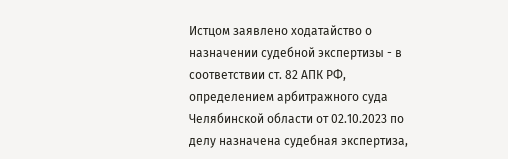Истцом заявлено ходатайство о назначении судебной экспертизы - в соответствии ст. 82 АПК РФ, определением арбитражного суда Челябинской области от 02.10.2023 по делу назначена судебная экспертиза,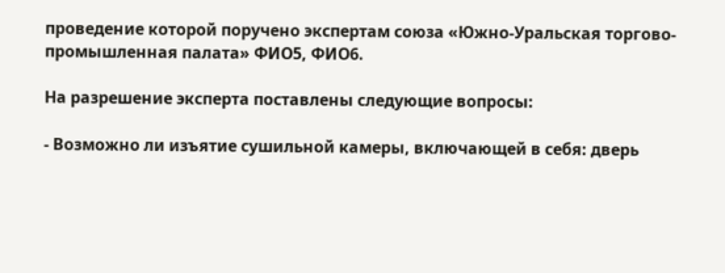проведение которой поручено экспертам союза «Южно-Уральская торгово-промышленная палата» ФИО5, ФИО6.

На разрешение эксперта поставлены следующие вопросы:

- Возможно ли изъятие сушильной камеры, включающей в себя: дверь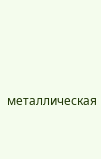металлическая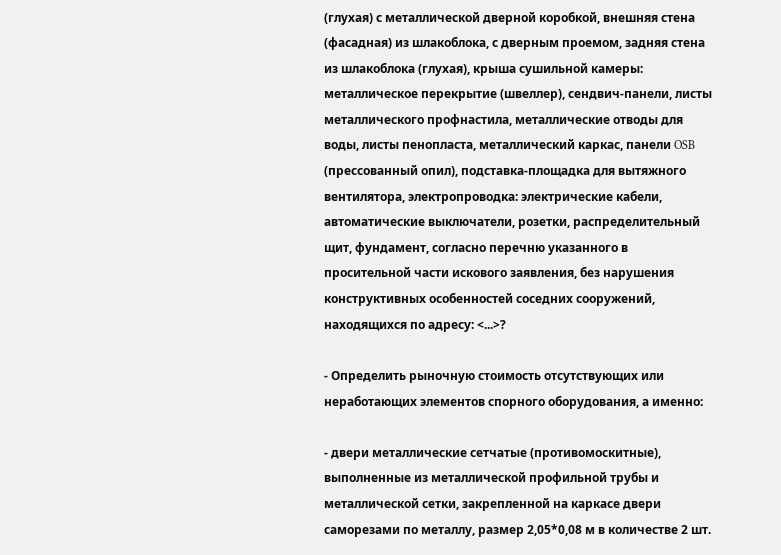(глухая) с металлической дверной коробкой, внешняя стена (фасадная) из шлакоблока, с дверным проемом, задняя стена из шлакоблока (глухая), крыша сушильной камеры: металлическое перекрытие (швеллер), сендвич-панели, листы металлического профнастила, металлические отводы для воды, листы пенопласта, металлический каркас, панели OSB (прессованный опил), подставка-площадка для вытяжного вентилятора, электропроводка: электрические кабели, автоматические выключатели, розетки, распределительный щит, фундамент, согласно перечню указанного в просительной части искового заявления, без нарушения конструктивных особенностей соседних сооружений, находящихся по адресу: <...>?

- Определить рыночную стоимость отсутствующих или неработающих элементов спорного оборудования, а именно:

- двери металлические сетчатые (противомоскитные), выполненные из металлической профильной трубы и металлической сетки, закрепленной на каркасе двери саморезами по металлу, размер 2,05*0,08 м в количестве 2 шт.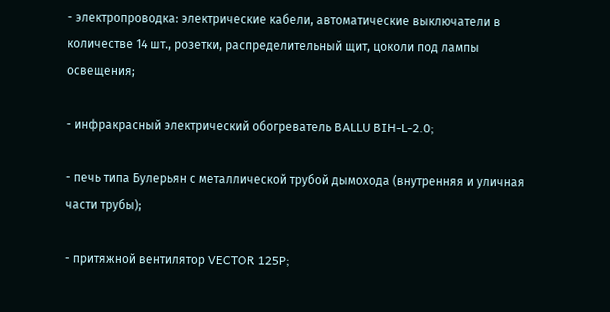- электропроводка: электрические кабели, автоматические выключатели в количестве 14 шт., розетки, распределительный щит, цоколи под лампы освещения;

- инфракрасный электрический обогреватель BALLU BIH-L-2.0;

- печь типа Булерьян с металлической трубой дымохода (внутренняя и уличная части трубы);

- притяжной вентилятор VECTOR 125P;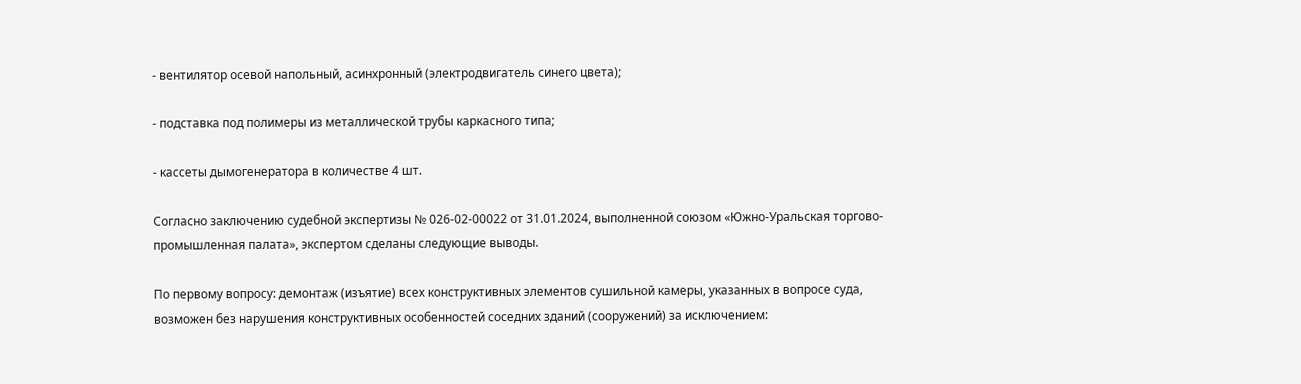- вентилятор осевой напольный, асинхронный (электродвигатель синего цвета);

- подставка под полимеры из металлической трубы каркасного типа;

- кассеты дымогенератора в количестве 4 шт.

Согласно заключению судебной экспертизы № 026-02-00022 от 31.01.2024, выполненной союзом «Южно-Уральская торгово-промышленная палата», экспертом сделаны следующие выводы.

По первому вопросу: демонтаж (изъятие) всех конструктивных элементов сушильной камеры, указанных в вопросе суда, возможен без нарушения конструктивных особенностей соседних зданий (сооружений) за исключением: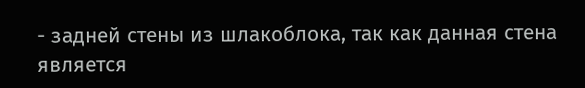- задней стены из шлакоблока, так как данная стена является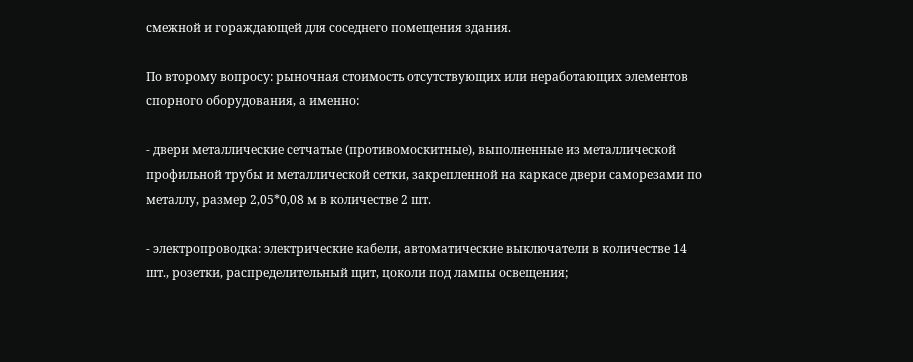смежной и гораждающей для соседнего помещения здания.

По второму вопросу: рыночная стоимость отсутствующих или неработающих элементов спорного оборудования, а именно:

- двери металлические сетчатые (противомоскитные), выполненные из металлической профильной трубы и металлической сетки, закрепленной на каркасе двери саморезами по металлу, размер 2,05*0,08 м в количестве 2 шт.

- электропроводка: электрические кабели, автоматические выключатели в количестве 14 шт., розетки, распределительный щит, цоколи под лампы освещения;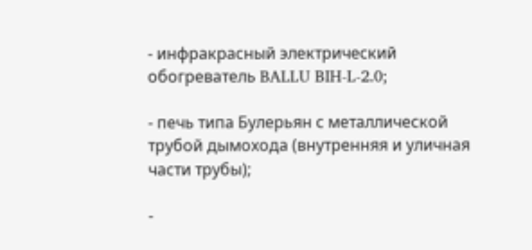- инфракрасный электрический обогреватель BALLU BIH-L-2.0;

- печь типа Булерьян с металлической трубой дымохода (внутренняя и уличная части трубы);

-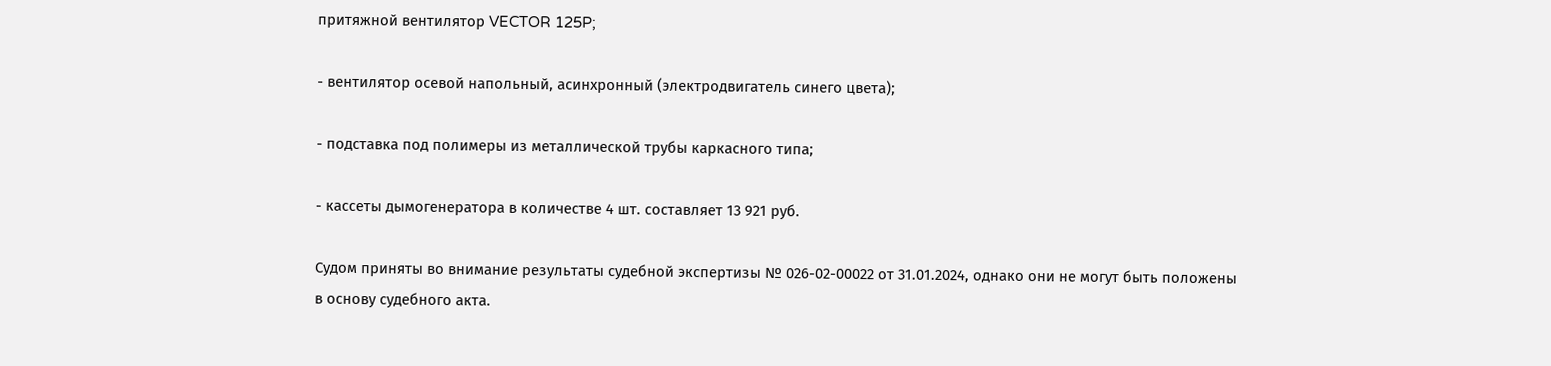притяжной вентилятор VECTOR 125P;

- вентилятор осевой напольный, асинхронный (электродвигатель синего цвета);

- подставка под полимеры из металлической трубы каркасного типа;

- кассеты дымогенератора в количестве 4 шт. составляет 13 921 руб.

Судом приняты во внимание результаты судебной экспертизы № 026-02-00022 от 31.01.2024, однако они не могут быть положены в основу судебного акта.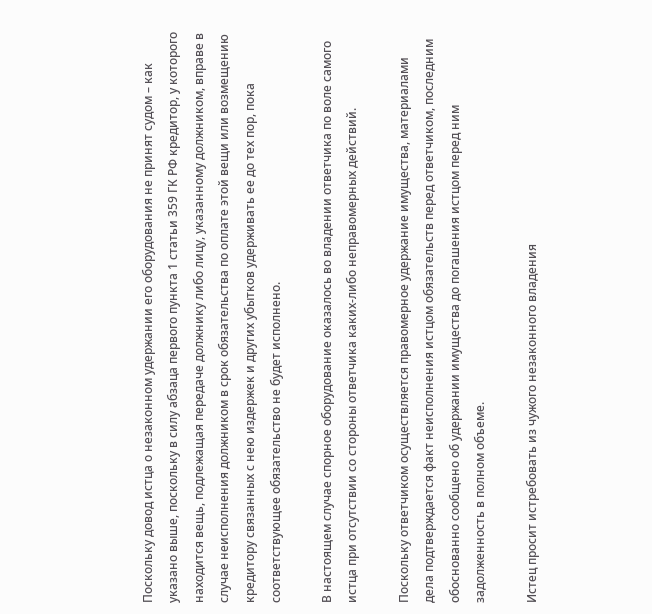Поскольку довод истца о незаконном удержании его оборудования не принят судом – как указано выше, поскольку в силу абзаца первого пункта 1 статьи 359 ГК РФ кредитор, у которого находится вещь, подлежащая передаче должнику либо лицу, указанному должником, вправе в случае неисполнения должником в срок обязательства по оплате этой вещи или возмещению кредитору связанных с нею издержек и других убытков удерживать ее до тех пор, пока соответствующее обязательство не будет исполнено.

В настоящем случае спорное оборудование оказалось во владении ответчика по воле самого истца при отсутствии со стороны ответчика каких-либо неправомерных действий.

Поскольку ответчиком осуществляется правомерное удержание имущества, материалами дела подтверждается факт неисполнения истцом обязательств перед ответчиком, последним обоснованно сообщено об удержании имущества до погашения истцом перед ним задолженность в полном объеме.

Истец просит истребовать из чужого незаконного владения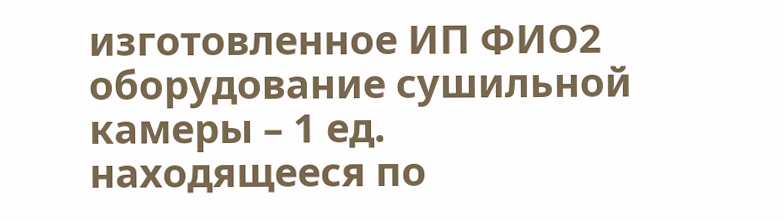изготовленное ИП ФИО2 оборудование сушильной камеры – 1 ед. находящееся по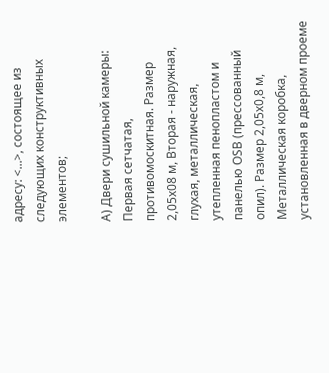адресу: <...>, состоящее из следующих конструктивных элементов;

А) Двери сушильной камеры: Первая сетчатая, противомоскитная. Размер 2,05х08 м, Вторая - наружная, глухая, металлическая, утепленная пенопластом и панелью OSB (прессованный опил). Размер 2,05х0,8 м, Металлическая коробка, установленная в дверном проеме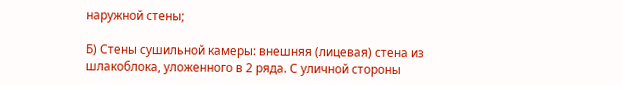наружной стены;

Б) Стены сушильной камеры: внешняя (лицевая) стена из шлакоблока, уложенного в 2 ряда. С уличной стороны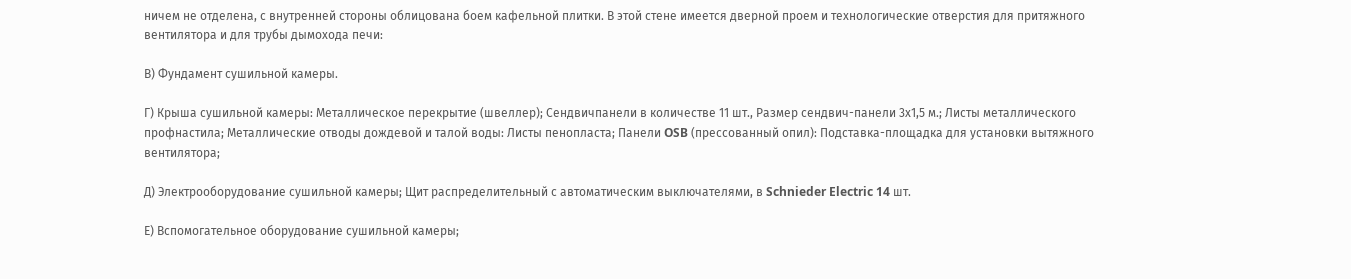ничем не отделена, с внутренней стороны облицована боем кафельной плитки. В этой стене имеется дверной проем и технологические отверстия для притяжного вентилятора и для трубы дымохода печи:

В) Фундамент сушильной камеры.

Г) Крыша сушильной камеры: Металлическое перекрытие (швеллер); Сендвичпанели в количестве 11 шт., Размер сендвич-панели 3х1,5 м.; Листы металлического профнастила; Металлические отводы дождевой и талой воды: Листы пенопласта; Панели OSB (прессованный опил): Подставка-площадка для установки вытяжного вентилятора;

Д) Электрооборудование сушильной камеры; Щит распределительный с автоматическим выключателями, в Schnieder Electric 14 шт.

Е) Вспомогательное оборудование сушильной камеры;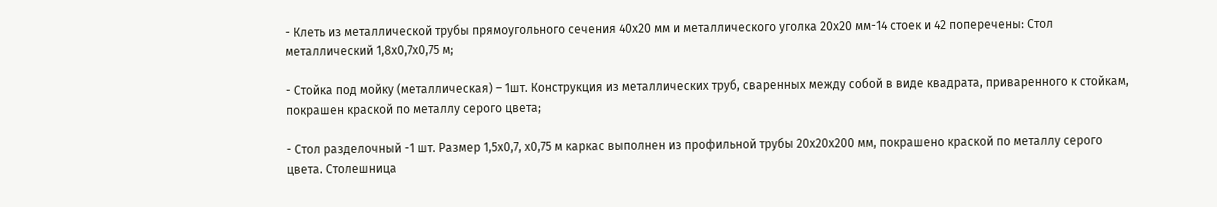- Клеть из металлической трубы прямоугольного сечения 40х20 мм и металлического уголка 20х20 мм-14 стоек и 42 поперечены: Стол металлический 1,8х0,7х0,75 м;

- Стойка под мойку (металлическая) – 1шт. Конструкция из металлических труб, сваренных между собой в виде квадрата, приваренного к стойкам, покрашен краской по металлу серого цвета;

- Стол разделочный -1 шт. Размер 1,5х0,7, х0,75 м каркас выполнен из профильной трубы 20х20х200 мм, покрашено краской по металлу серого цвета. Столешница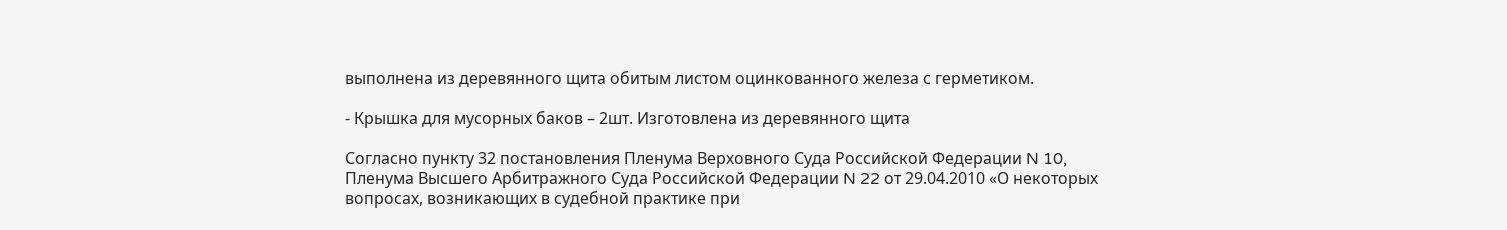выполнена из деревянного щита обитым листом оцинкованного железа с герметиком.

- Крышка для мусорных баков – 2шт. Изготовлена из деревянного щита

Согласно пункту 32 постановления Пленума Верховного Суда Российской Федерации N 10, Пленума Высшего Арбитражного Суда Российской Федерации N 22 от 29.04.2010 «О некоторых вопросах, возникающих в судебной практике при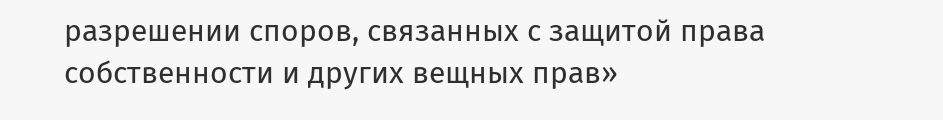разрешении споров, связанных с защитой права собственности и других вещных прав»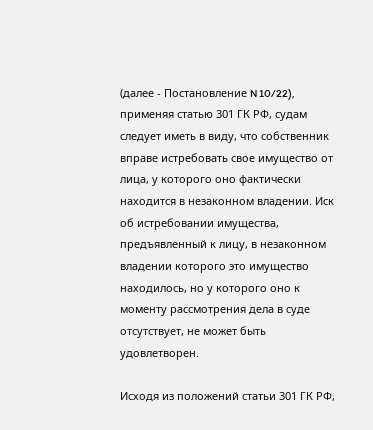(далее - Постановление N 10/22), применяя статью 301 ГК РФ, судам следует иметь в виду, что собственник вправе истребовать свое имущество от лица, у которого оно фактически находится в незаконном владении. Иск об истребовании имущества, предъявленный к лицу, в незаконном владении которого это имущество находилось, но у которого оно к моменту рассмотрения дела в суде отсутствует, не может быть удовлетворен.

Исходя из положений статьи 301 ГК РФ,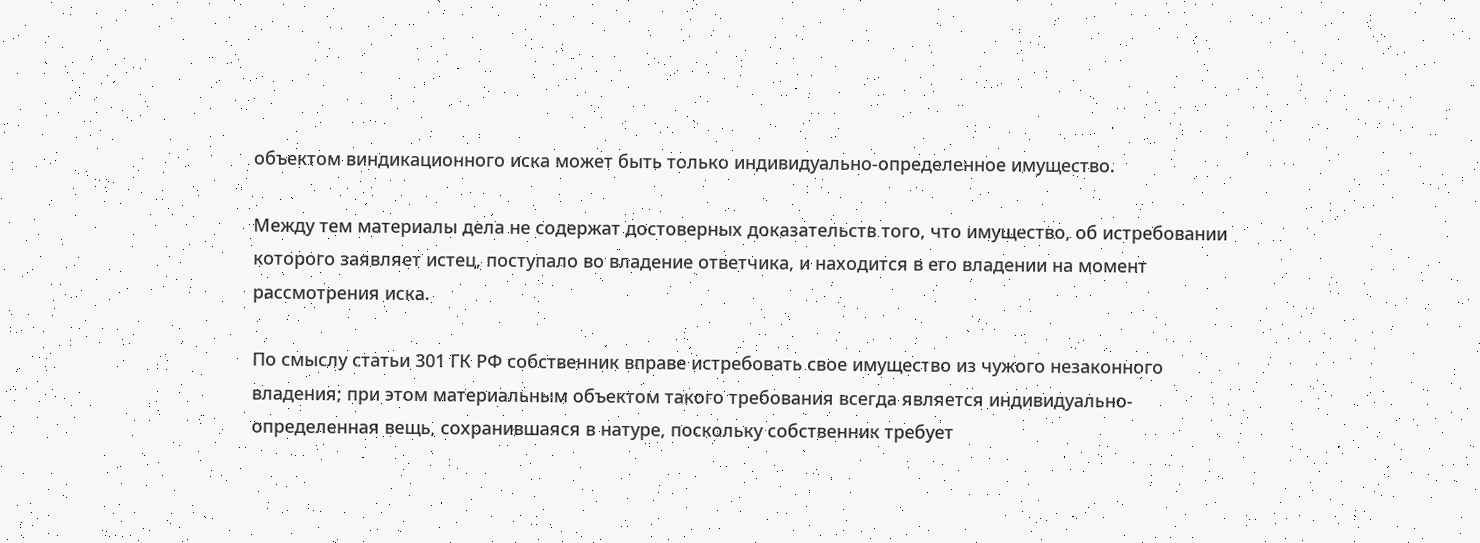объектом виндикационного иска может быть только индивидуально-определенное имущество.

Между тем материалы дела не содержат достоверных доказательств того, что имущество, об истребовании которого заявляет истец, поступало во владение ответчика, и находится в его владении на момент рассмотрения иска.

По смыслу статьи 301 ГК РФ собственник вправе истребовать свое имущество из чужого незаконного владения; при этом материальным объектом такого требования всегда является индивидуально-определенная вещь, сохранившаяся в натуре, поскольку собственник требует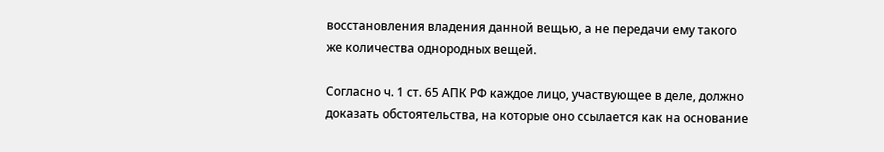восстановления владения данной вещью, а не передачи ему такого же количества однородных вещей.

Согласно ч. 1 ст. 65 АПК РФ каждое лицо, участвующее в деле, должно доказать обстоятельства, на которые оно ссылается как на основание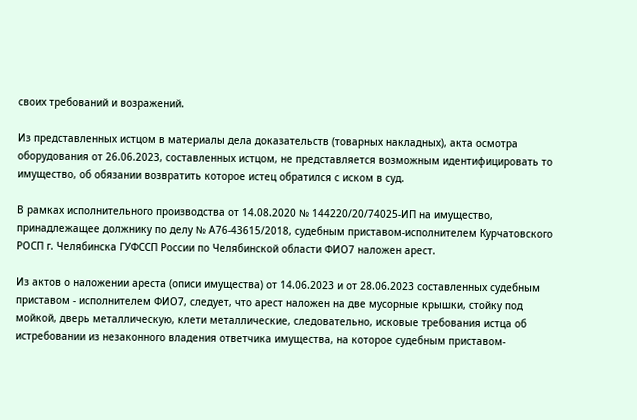своих требований и возражений.

Из представленных истцом в материалы дела доказательств (товарных накладных), акта осмотра оборудования от 26.06.2023, составленных истцом, не представляется возможным идентифицировать то имущество, об обязании возвратить которое истец обратился с иском в суд.

В рамках исполнительного производства от 14.08.2020 № 144220/20/74025-ИП на имущество, принадлежащее должнику по делу № А76-43615/2018, судебным приставом-исполнителем Курчатовского РОСП г. Челябинска ГУФССП России по Челябинской области ФИО7 наложен арест.

Из актов о наложении ареста (описи имущества) от 14.06.2023 и от 28.06.2023 составленных судебным приставом - исполнителем ФИО7, следует, что арест наложен на две мусорные крышки, стойку под мойкой, дверь металлическую, клети металлические, следовательно, исковые требования истца об истребовании из незаконного владения ответчика имущества, на которое судебным приставом-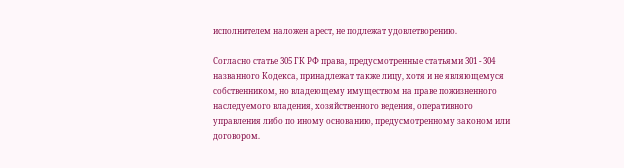исполнителем наложен арест, не подлежат удовлетворению.

Согласно статье 305 ГК РФ права, предусмотренные статьями 301 - 304 названного Кодекса, принадлежат также лицу, хотя и не являющемуся собственником, но владеющему имуществом на праве пожизненного наследуемого владения, хозяйственного ведения, оперативного управления либо по иному основанию, предусмотренному законом или договором.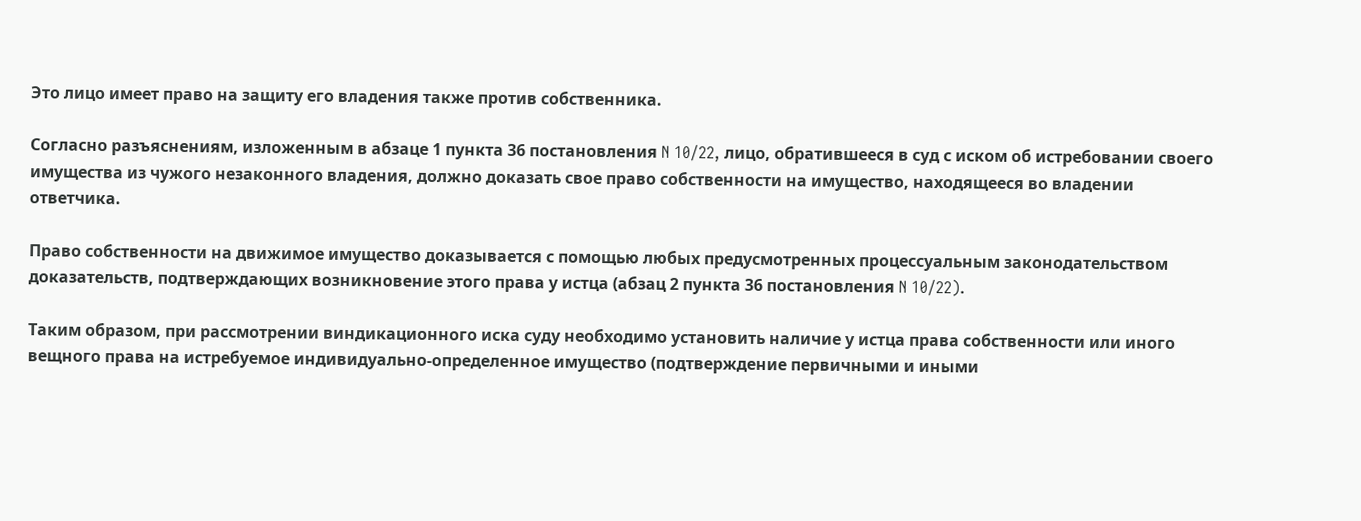Это лицо имеет право на защиту его владения также против собственника.

Согласно разъяснениям, изложенным в абзаце 1 пункта 36 постановления N 10/22, лицо, обратившееся в суд с иском об истребовании своего имущества из чужого незаконного владения, должно доказать свое право собственности на имущество, находящееся во владении ответчика.

Право собственности на движимое имущество доказывается с помощью любых предусмотренных процессуальным законодательством доказательств, подтверждающих возникновение этого права у истца (абзац 2 пункта 36 постановления N 10/22).

Таким образом, при рассмотрении виндикационного иска суду необходимо установить наличие у истца права собственности или иного вещного права на истребуемое индивидуально-определенное имущество (подтверждение первичными и иными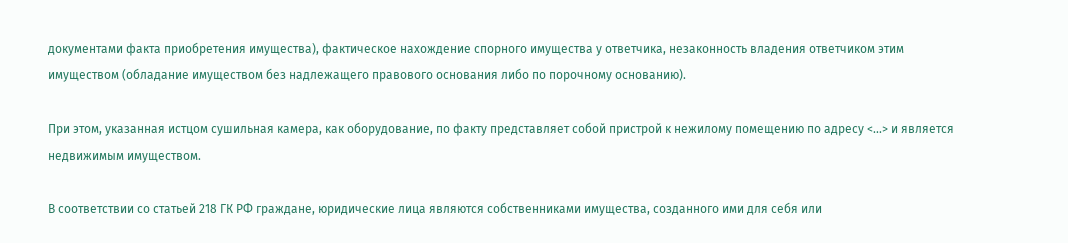документами факта приобретения имущества), фактическое нахождение спорного имущества у ответчика, незаконность владения ответчиком этим имуществом (обладание имуществом без надлежащего правового основания либо по порочному основанию).

При этом, указанная истцом сушильная камера, как оборудование, по факту представляет собой пристрой к нежилому помещению по адресу <...> и является недвижимым имуществом.

В соответствии со статьей 218 ГК РФ граждане, юридические лица являются собственниками имущества, созданного ими для себя или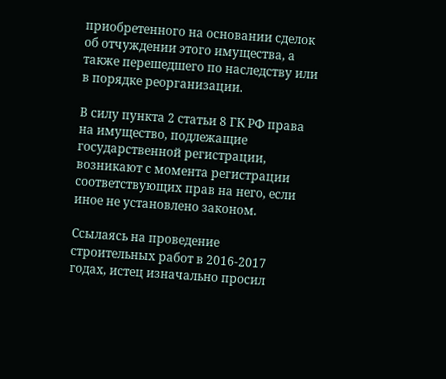приобретенного на основании сделок об отчуждении этого имущества, а также перешедшего по наследству или в порядке реорганизации.

В силу пункта 2 статьи 8 ГК РФ права на имущество, подлежащие государственной регистрации, возникают с момента регистрации соответствующих прав на него, если иное не установлено законом.

Ссылаясь на проведение строительных работ в 2016-2017 годах, истец изначально просил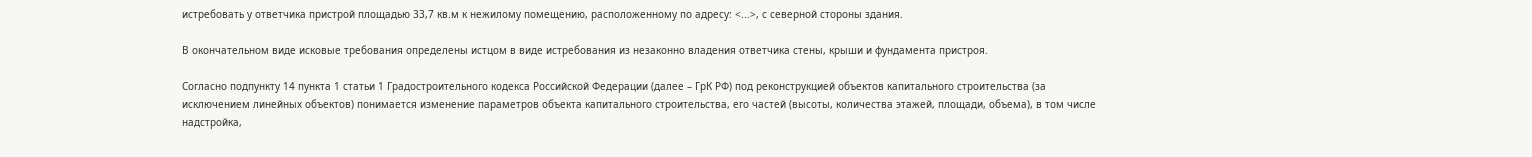истребовать у ответчика пристрой площадью 33,7 кв.м к нежилому помещению, расположенному по адресу: <...>, с северной стороны здания.

В окончательном виде исковые требования определены истцом в виде истребования из незаконно владения ответчика стены, крыши и фундамента пристроя.

Согласно подпункту 14 пункта 1 статьи 1 Градостроительного кодекса Российской Федерации (далее – ГрК РФ) под реконструкцией объектов капитального строительства (за исключением линейных объектов) понимается изменение параметров объекта капитального строительства, его частей (высоты, количества этажей, площади, объема), в том числе надстройка,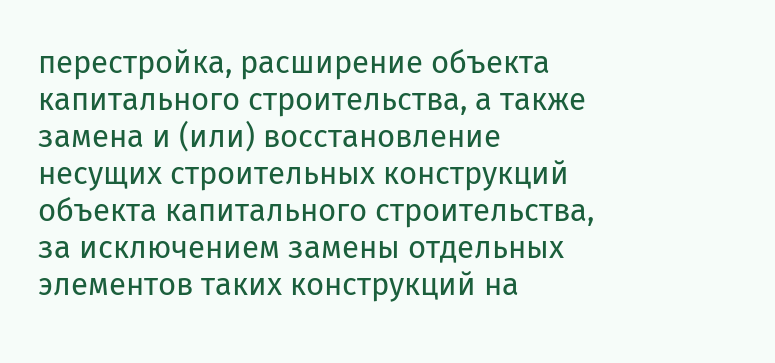перестройка, расширение объекта капитального строительства, а также замена и (или) восстановление несущих строительных конструкций объекта капитального строительства, за исключением замены отдельных элементов таких конструкций на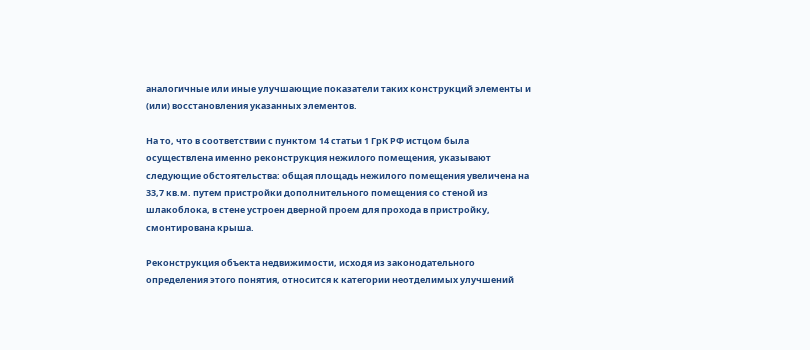аналогичные или иные улучшающие показатели таких конструкций элементы и (или) восстановления указанных элементов.

На то, что в соответствии с пунктом 14 статьи 1 ГрК РФ истцом была осуществлена именно реконструкция нежилого помещения, указывают следующие обстоятельства: общая площадь нежилого помещения увеличена на 33,7 кв.м. путем пристройки дополнительного помещения со стеной из шлакоблока, в стене устроен дверной проем для прохода в пристройку, смонтирована крыша.

Реконструкция объекта недвижимости, исходя из законодательного определения этого понятия, относится к категории неотделимых улучшений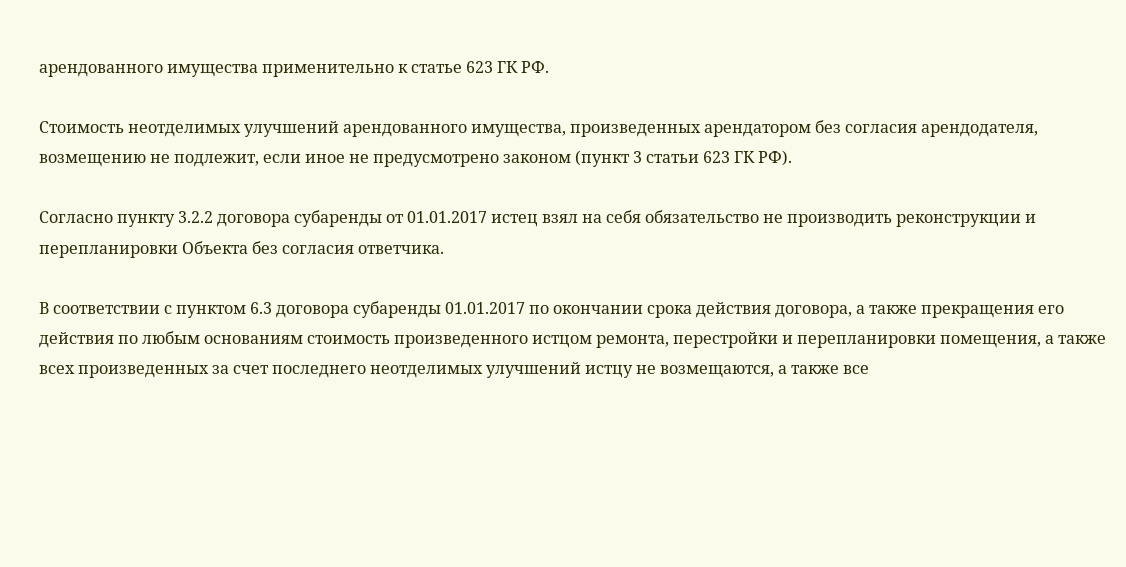арендованного имущества применительно к статье 623 ГК РФ.

Стоимость неотделимых улучшений арендованного имущества, произведенных арендатором без согласия арендодателя, возмещению не подлежит, если иное не предусмотрено законом (пункт 3 статьи 623 ГК РФ).

Согласно пункту 3.2.2 договора субаренды от 01.01.2017 истец взял на себя обязательство не производить реконструкции и перепланировки Объекта без согласия ответчика.

В соответствии с пунктом 6.3 договора субаренды 01.01.2017 по окончании срока действия договора, а также прекращения его действия по любым основаниям стоимость произведенного истцом ремонта, перестройки и перепланировки помещения, а также всех произведенных за счет последнего неотделимых улучшений истцу не возмещаются, а также все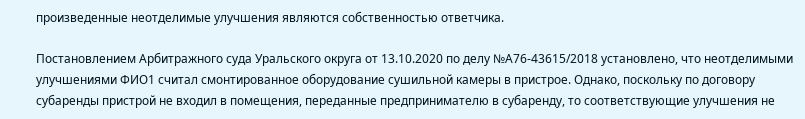произведенные неотделимые улучшения являются собственностью ответчика.

Постановлением Арбитражного суда Уральского округа от 13.10.2020 по делу №А76-43615/2018 установлено, что неотделимыми улучшениями ФИО1 считал смонтированное оборудование сушильной камеры в пристрое. Однако, поскольку по договору субаренды пристрой не входил в помещения, переданные предпринимателю в субаренду, то соответствующие улучшения не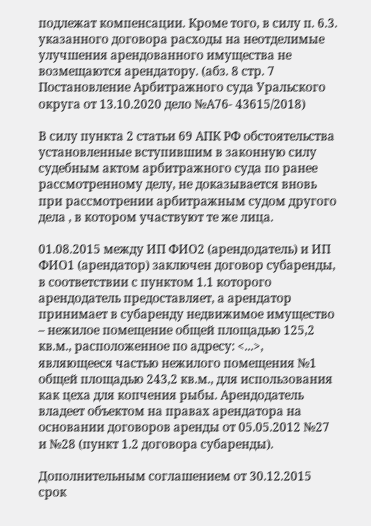подлежат компенсации. Кроме того, в силу п. 6.3. указанного договора расходы на неотделимые улучшения арендованного имущества не возмещаются арендатору. (абз. 8 стр. 7 Постановление Арбитражного суда Уральского округа от 13.10.2020 дело №А76- 43615/2018)

В силу пункта 2 статьи 69 АПК РФ обстоятельства установленные вступившим в законную силу судебным актом арбитражного суда по ранее рассмотренному делу, не доказывается вновь при рассмотрении арбитражным судом другого дела , в котором участвуют те же лица.

01.08.2015 между ИП ФИО2 (арендодатель) и ИП ФИО1 (арендатор) заключен договор субаренды, в соответствии с пунктом 1.1 которого арендодатель предоставляет, а арендатор принимает в субаренду недвижимое имущество – нежилое помещение общей площадью 125,2 кв.м., расположенное по адресу: <...>, являющееся частью нежилого помещения №1 общей площадью 243,2 кв.м., для использования как цеха для копчения рыбы. Арендодатель владеет объектом на правах арендатора на основании договоров аренды от 05.05.2012 №27 и №28 (пункт 1.2 договора субаренды).

Дополнительным соглашением от 30.12.2015 срок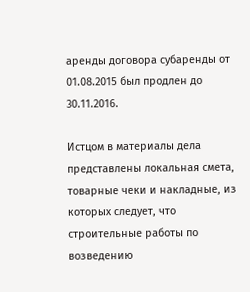аренды договора субаренды от 01.08.2015 был продлен до 30.11.2016.

Истцом в материалы дела представлены локальная смета, товарные чеки и накладные, из которых следует, что строительные работы по возведению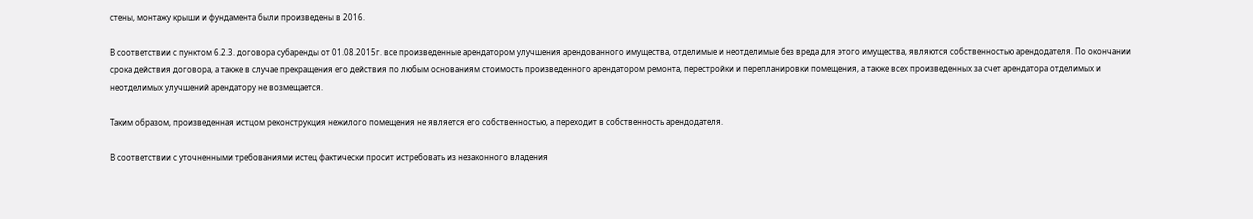стены, монтажу крыши и фундамента были произведены в 2016.

В соответствии с пунктом 6.2.3. договора субаренды от 01.08.2015г. все произведенные арендатором улучшения арендованного имущества, отделимые и неотделимые без вреда для этого имущества, являются собственностью арендодателя. По окончании срока действия договора, а также в случае прекращения его действия по любым основаниям стоимость произведенного арендатором ремонта, перестройки и перепланировки помещения, а также всех произведенных за счет арендатора отделимых и неотделимых улучшений арендатору не возмещается.

Таким образом, произведенная истцом реконструкция нежилого помещения не является его собственностью, а переходит в собственность арендодателя.

В соответствии с уточненными требованиями истец фактически просит истребовать из незаконного владения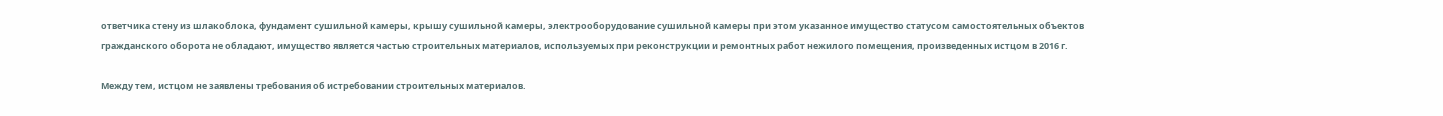ответчика стену из шлакоблока, фундамент сушильной камеры, крышу сушильной камеры, электрооборудование сушильной камеры при этом указанное имущество статусом самостоятельных объектов гражданского оборота не обладают, имущество является частью строительных материалов, используемых при реконструкции и ремонтных работ нежилого помещения, произведенных истцом в 2016 г.

Между тем, истцом не заявлены требования об истребовании строительных материалов.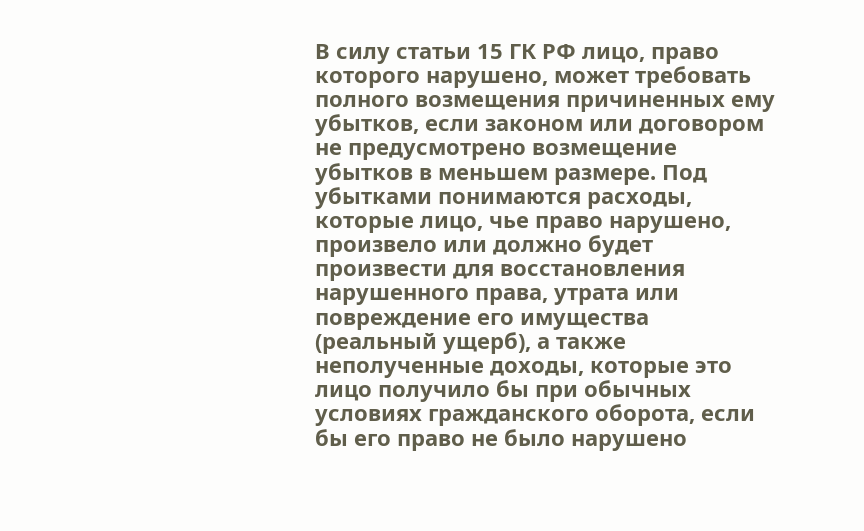В силу статьи 15 ГК РФ лицо, право которого нарушено, может требовать полного возмещения причиненных ему убытков, если законом или договором не предусмотрено возмещение убытков в меньшем размере. Под убытками понимаются расходы, которые лицо, чье право нарушено, произвело или должно будет произвести для восстановления нарушенного права, утрата или повреждение его имущества (реальный ущерб), а также неполученные доходы, которые это лицо получило бы при обычных условиях гражданского оборота, если бы его право не было нарушено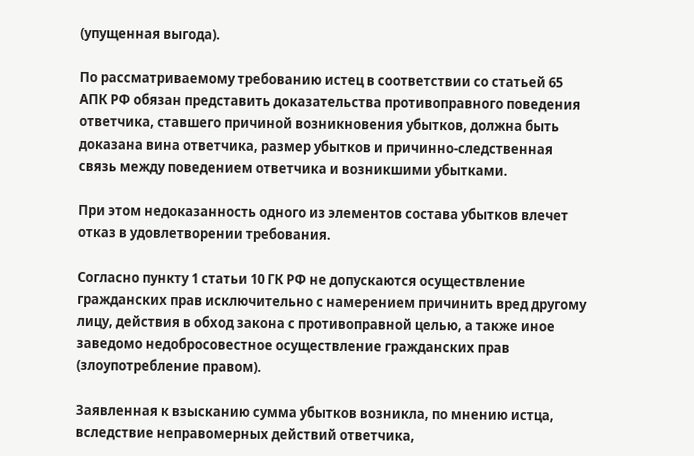(упущенная выгода).

По рассматриваемому требованию истец в соответствии со статьей 65 АПК РФ обязан представить доказательства противоправного поведения ответчика, ставшего причиной возникновения убытков, должна быть доказана вина ответчика, размер убытков и причинно-следственная связь между поведением ответчика и возникшими убытками.

При этом недоказанность одного из элементов состава убытков влечет отказ в удовлетворении требования.

Согласно пункту 1 статьи 10 ГК РФ не допускаются осуществление гражданских прав исключительно с намерением причинить вред другому лицу, действия в обход закона с противоправной целью, а также иное заведомо недобросовестное осуществление гражданских прав (злоупотребление правом).

Заявленная к взысканию сумма убытков возникла, по мнению истца, вследствие неправомерных действий ответчика,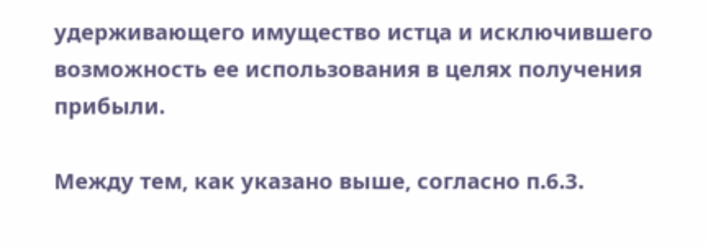удерживающего имущество истца и исключившего возможность ее использования в целях получения прибыли.

Между тем, как указано выше, согласно п.6.3.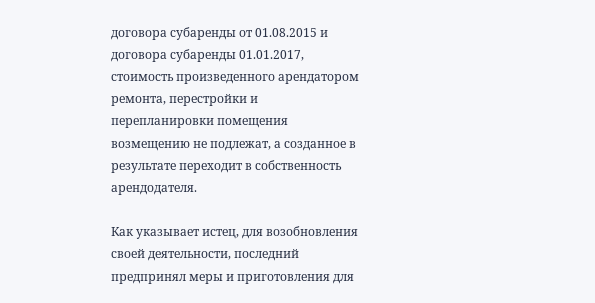договора субаренды от 01.08.2015 и договора субаренды 01.01.2017, стоимость произведенного арендатором ремонта, перестройки и перепланировки помещения возмещению не подлежат, а созданное в результате переходит в собственность арендодателя.

Как указывает истец, для возобновления своей деятельности, последний предпринял меры и приготовления для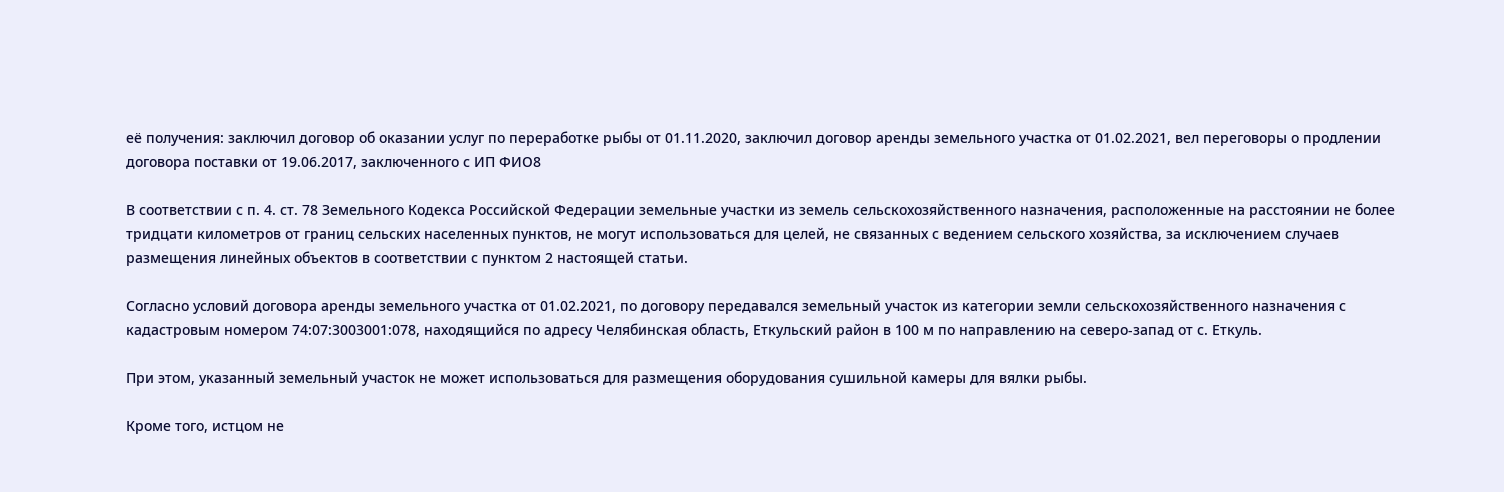её получения: заключил договор об оказании услуг по переработке рыбы от 01.11.2020, заключил договор аренды земельного участка от 01.02.2021, вел переговоры о продлении договора поставки от 19.06.2017, заключенного с ИП ФИО8

В соответствии с п. 4. ст. 78 Земельного Кодекса Российской Федерации земельные участки из земель сельскохозяйственного назначения, расположенные на расстоянии не более тридцати километров от границ сельских населенных пунктов, не могут использоваться для целей, не связанных с ведением сельского хозяйства, за исключением случаев размещения линейных объектов в соответствии с пунктом 2 настоящей статьи.

Согласно условий договора аренды земельного участка от 01.02.2021, по договору передавался земельный участок из категории земли сельскохозяйственного назначения с кадастровым номером 74:07:3003001:078, находящийся по адресу Челябинская область, Еткульский район в 100 м по направлению на северо-запад от с. Еткуль.

При этом, указанный земельный участок не может использоваться для размещения оборудования сушильной камеры для вялки рыбы.

Кроме того, истцом не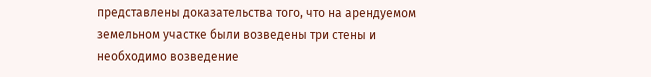представлены доказательства того, что на арендуемом земельном участке были возведены три стены и необходимо возведение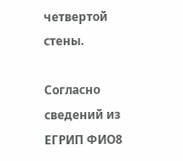четвертой стены.

Согласно сведений из ЕГРИП ФИО8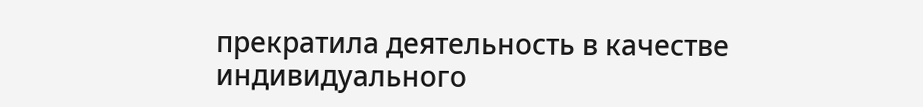прекратила деятельность в качестве индивидуального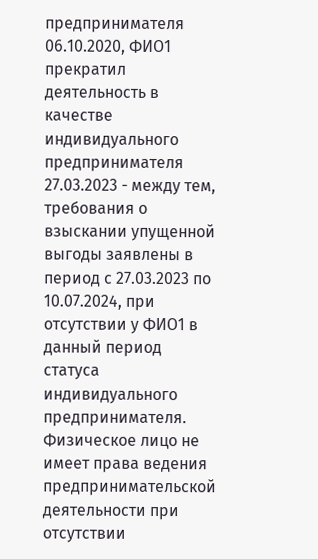предпринимателя 06.10.2020, ФИО1 прекратил деятельность в качестве индивидуального предпринимателя 27.03.2023 - между тем, требования о взыскании упущенной выгоды заявлены в период с 27.03.2023 по 10.07.2024, при отсутствии у ФИО1 в данный период статуса индивидуального предпринимателя. Физическое лицо не имеет права ведения предпринимательской деятельности при отсутствии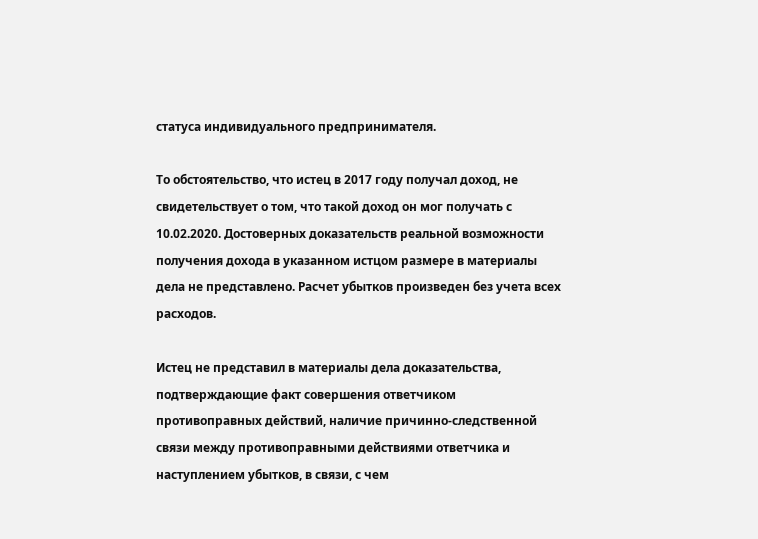статуса индивидуального предпринимателя.

То обстоятельство, что истец в 2017 году получал доход, не свидетельствует о том, что такой доход он мог получать с 10.02.2020. Достоверных доказательств реальной возможности получения дохода в указанном истцом размере в материалы дела не представлено. Расчет убытков произведен без учета всех расходов.

Истец не представил в материалы дела доказательства, подтверждающие факт совершения ответчиком противоправных действий, наличие причинно-следственной связи между противоправными действиями ответчика и наступлением убытков, в связи, с чем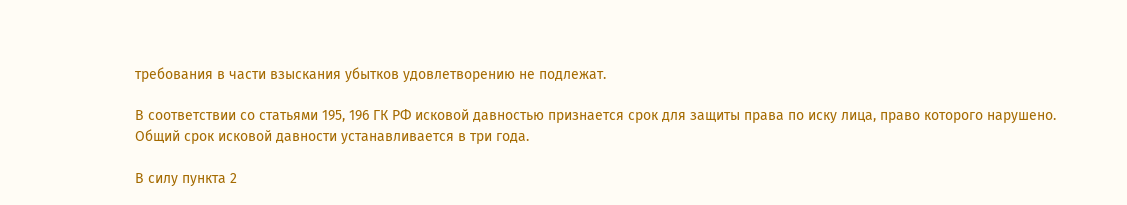требования в части взыскания убытков удовлетворению не подлежат.

В соответствии со статьями 195, 196 ГК РФ исковой давностью признается срок для защиты права по иску лица, право которого нарушено. Общий срок исковой давности устанавливается в три года.

В силу пункта 2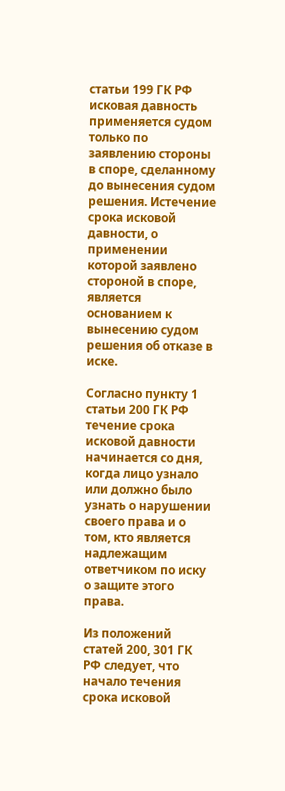статьи 199 ГК РФ исковая давность применяется судом только по заявлению стороны в споре, сделанному до вынесения судом решения. Истечение срока исковой давности, о применении которой заявлено стороной в споре, является основанием к вынесению судом решения об отказе в иске.

Согласно пункту 1 статьи 200 ГК РФ течение срока исковой давности начинается со дня, когда лицо узнало или должно было узнать о нарушении своего права и о том, кто является надлежащим ответчиком по иску о защите этого права.

Из положений статей 200, 301 ГК РФ следует, что начало течения срока исковой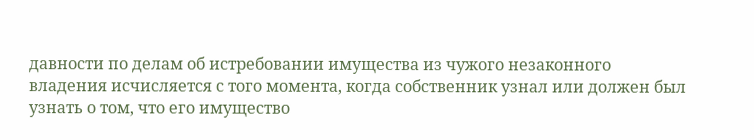давности по делам об истребовании имущества из чужого незаконного владения исчисляется с того момента, когда собственник узнал или должен был узнать о том, что его имущество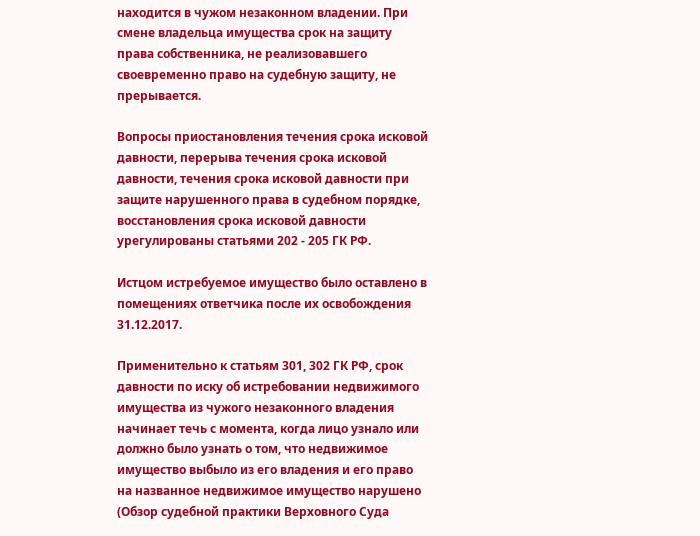находится в чужом незаконном владении. При смене владельца имущества срок на защиту права собственника, не реализовавшего своевременно право на судебную защиту, не прерывается.

Вопросы приостановления течения срока исковой давности, перерыва течения срока исковой давности, течения срока исковой давности при защите нарушенного права в судебном порядке, восстановления срока исковой давности урегулированы статьями 202 - 205 ГК РФ.

Истцом истребуемое имущество было оставлено в помещениях ответчика после их освобождения 31.12.2017.

Применительно к статьям 301, 302 ГК РФ, срок давности по иску об истребовании недвижимого имущества из чужого незаконного владения начинает течь с момента, когда лицо узнало или должно было узнать о том, что недвижимое имущество выбыло из его владения и его право на названное недвижимое имущество нарушено (Обзор судебной практики Верховного Суда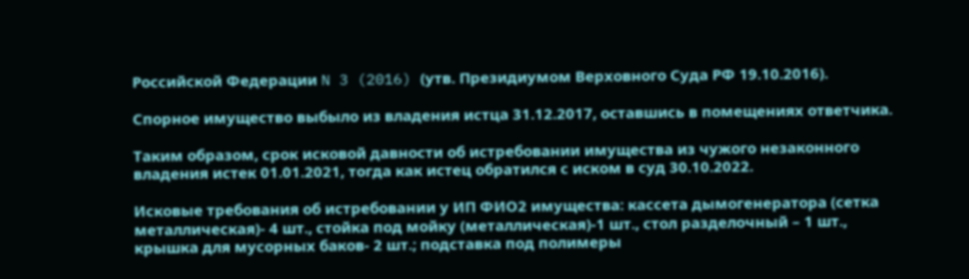Российской Федерации N 3 (2016) (утв. Президиумом Верховного Суда РФ 19.10.2016).

Спорное имущество выбыло из владения истца 31.12.2017, оставшись в помещениях ответчика.

Таким образом, срок исковой давности об истребовании имущества из чужого незаконного владения истек 01.01.2021, тогда как истец обратился с иском в суд 30.10.2022.

Исковые требования об истребовании у ИП ФИО2 имущества: кассета дымогенератора (сетка металлическая)- 4 шт., стойка под мойку (металлическая)-1 шт., стол разделочный – 1 шт., крышка для мусорных баков- 2 шт.; подставка под полимеры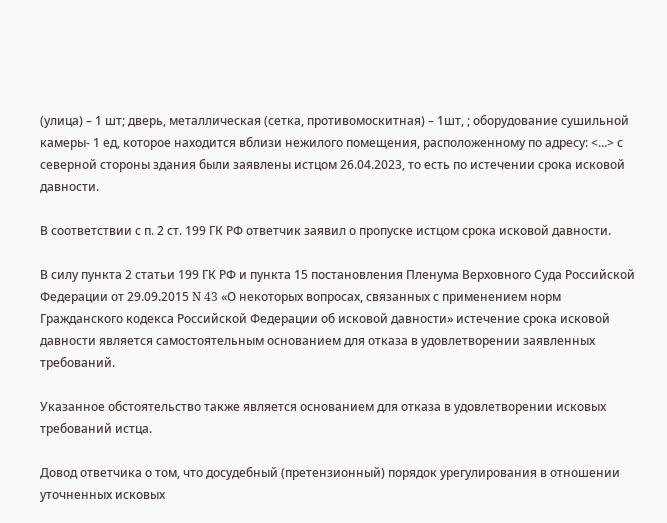(улица) – 1 шт; дверь, металлическая (сетка, противомоскитная) – 1шт, ; оборудование сушильной камеры- 1 ед, которое находится вблизи нежилого помещения, расположенному по адресу: <...> с северной стороны здания были заявлены истцом 26.04.2023, то есть по истечении срока исковой давности.

В соответствии с п. 2 ст. 199 ГК РФ ответчик заявил о пропуске истцом срока исковой давности.

В силу пункта 2 статьи 199 ГК РФ и пункта 15 постановления Пленума Верховного Суда Российской Федерации от 29.09.2015 N 43 «О некоторых вопросах, связанных с применением норм Гражданского кодекса Российской Федерации об исковой давности» истечение срока исковой давности является самостоятельным основанием для отказа в удовлетворении заявленных требований.

Указанное обстоятельство также является основанием для отказа в удовлетворении исковых требований истца.

Довод ответчика о том, что досудебный (претензионный) порядок урегулирования в отношении уточненных исковых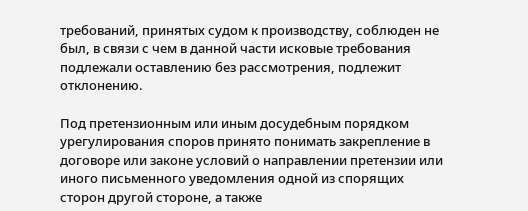требований, принятых судом к производству, соблюден не был, в связи с чем в данной части исковые требования подлежали оставлению без рассмотрения, подлежит отклонению.

Под претензионным или иным досудебным порядком урегулирования споров принято понимать закрепление в договоре или законе условий о направлении претензии или иного письменного уведомления одной из спорящих сторон другой стороне, а также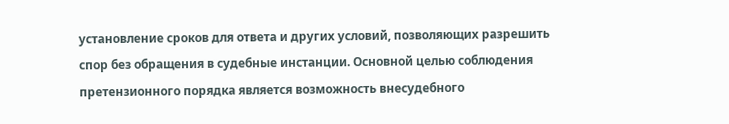установление сроков для ответа и других условий, позволяющих разрешить спор без обращения в судебные инстанции. Основной целью соблюдения претензионного порядка является возможность внесудебного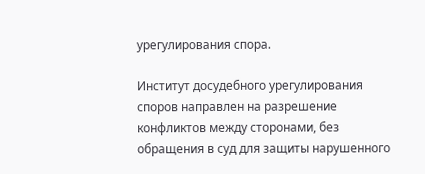урегулирования спора.

Институт досудебного урегулирования споров направлен на разрешение конфликтов между сторонами, без обращения в суд для защиты нарушенного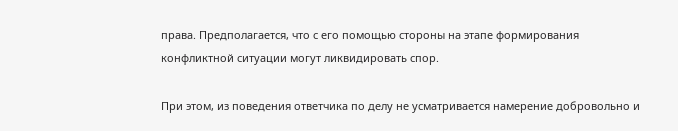права. Предполагается, что с его помощью стороны на этапе формирования конфликтной ситуации могут ликвидировать спор.

При этом, из поведения ответчика по делу не усматривается намерение добровольно и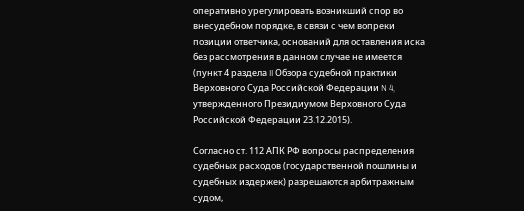оперативно урегулировать возникший спор во внесудебном порядке, в связи с чем вопреки позиции ответчика, оснований для оставления иска без рассмотрения в данном случае не имеется (пункт 4 раздела II Обзора судебной практики Верховного Суда Российской Федерации N 4, утвержденного Президиумом Верховного Суда Российской Федерации 23.12.2015).

Согласно ст. 112 АПК РФ вопросы распределения судебных расходов (государственной пошлины и судебных издержек) разрешаются арбитражным судом,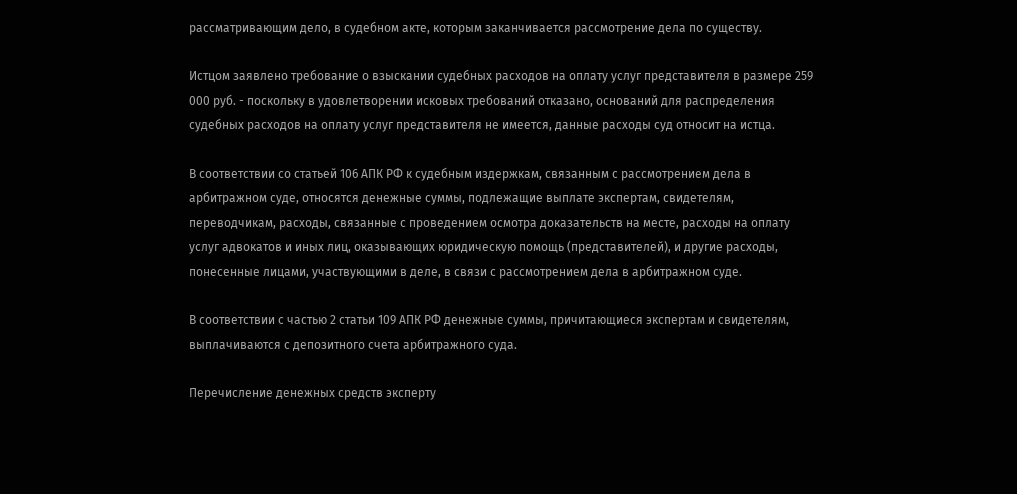рассматривающим дело, в судебном акте, которым заканчивается рассмотрение дела по существу.

Истцом заявлено требование о взыскании судебных расходов на оплату услуг представителя в размере 259 000 руб. - поскольку в удовлетворении исковых требований отказано, оснований для распределения судебных расходов на оплату услуг представителя не имеется, данные расходы суд относит на истца.

В соответствии со статьей 106 АПК РФ к судебным издержкам, связанным с рассмотрением дела в арбитражном суде, относятся денежные суммы, подлежащие выплате экспертам, свидетелям, переводчикам, расходы, связанные с проведением осмотра доказательств на месте, расходы на оплату услуг адвокатов и иных лиц, оказывающих юридическую помощь (представителей), и другие расходы, понесенные лицами, участвующими в деле, в связи с рассмотрением дела в арбитражном суде.

В соответствии с частью 2 статьи 109 АПК РФ денежные суммы, причитающиеся экспертам и свидетелям, выплачиваются с депозитного счета арбитражного суда.

Перечисление денежных средств эксперту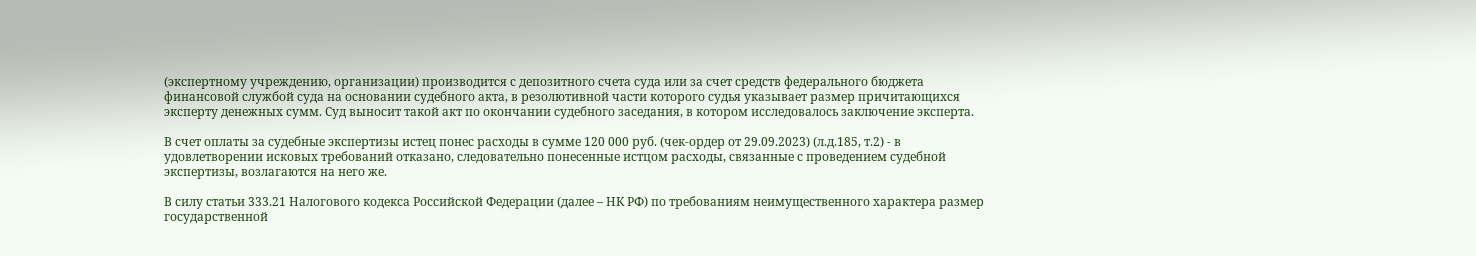(экспертному учреждению, организации) производится с депозитного счета суда или за счет средств федерального бюджета финансовой службой суда на основании судебного акта, в резолютивной части которого судья указывает размер причитающихся эксперту денежных сумм. Суд выносит такой акт по окончании судебного заседания, в котором исследовалось заключение эксперта.

В счет оплаты за судебные экспертизы истец понес расходы в сумме 120 000 руб. (чек-ордер от 29.09.2023) (л.д.185, т.2) - в удовлетворении исковых требований отказано, следовательно понесенные истцом расходы, связанные с проведением судебной экспертизы, возлагаются на него же.

В силу статьи 333.21 Налогового кодекса Российской Федерации (далее – НК РФ) по требованиям неимущественного характера размер государственной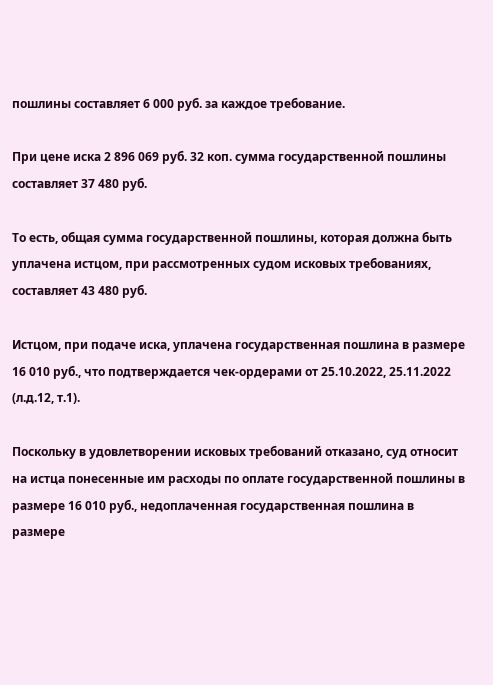пошлины составляет 6 000 руб. за каждое требование.

При цене иска 2 896 069 руб. 32 коп. сумма государственной пошлины составляет 37 480 руб.

То есть, общая сумма государственной пошлины, которая должна быть уплачена истцом, при рассмотренных судом исковых требованиях, составляет 43 480 руб.

Истцом, при подаче иска, уплачена государственная пошлина в размере 16 010 руб., что подтверждается чек-ордерами от 25.10.2022, 25.11.2022 (л.д.12, т.1).

Поскольку в удовлетворении исковых требований отказано, суд относит на истца понесенные им расходы по оплате государственной пошлины в размере 16 010 руб., недоплаченная государственная пошлина в размере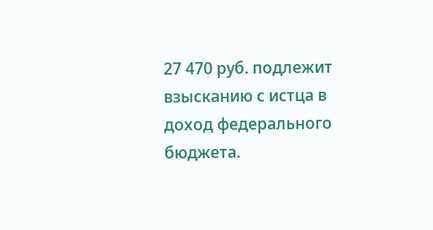27 470 руб. подлежит взысканию с истца в доход федерального бюджета.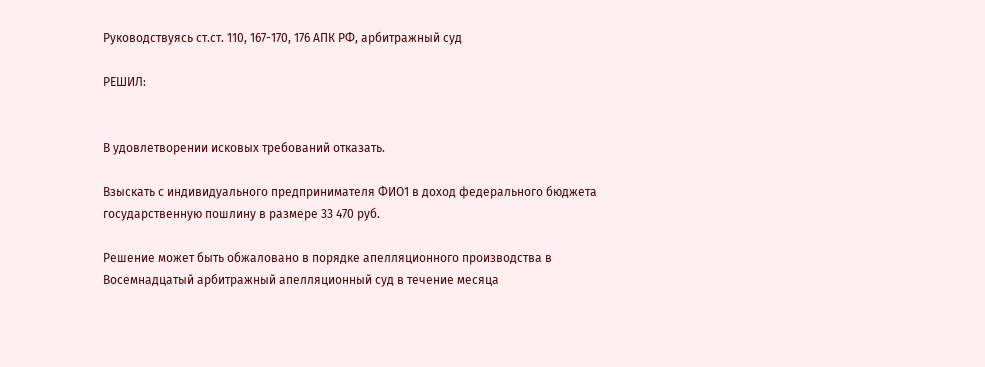Руководствуясь ст.ст. 110, 167-170, 176 АПК РФ, арбитражный суд

РЕШИЛ:


В удовлетворении исковых требований отказать.

Взыскать с индивидуального предпринимателя ФИО1 в доход федерального бюджета государственную пошлину в размере 33 470 руб.

Решение может быть обжаловано в порядке апелляционного производства в Восемнадцатый арбитражный апелляционный суд в течение месяца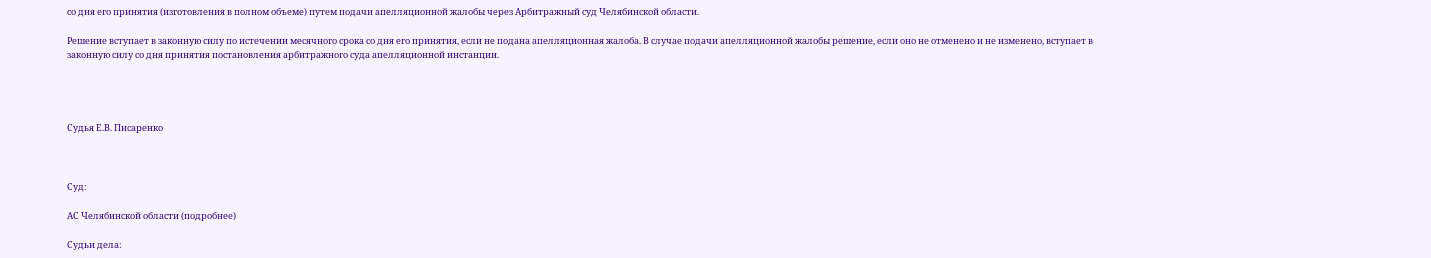со дня его принятия (изготовления в полном объеме) путем подачи апелляционной жалобы через Арбитражный суд Челябинской области.

Решение вступает в законную силу по истечении месячного срока со дня его принятия, если не подана апелляционная жалоба. В случае подачи апелляционной жалобы решение, если оно не отменено и не изменено, вступает в законную силу со дня принятия постановления арбитражного суда апелляционной инстанции.




Судья Е.В. Писаренко



Суд:

АС Челябинской области (подробнее)

Судьи дела: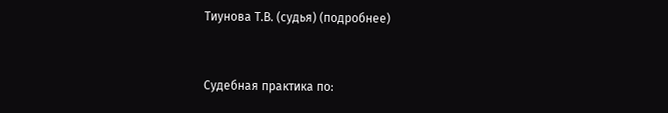Тиунова Т.В. (судья) (подробнее)


Судебная практика по: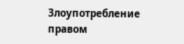Злоупотребление правом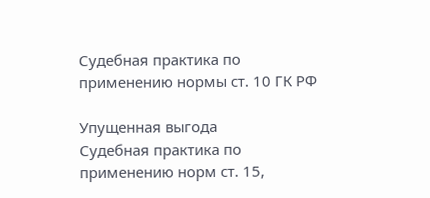Судебная практика по применению нормы ст. 10 ГК РФ

Упущенная выгода
Судебная практика по применению норм ст. 15,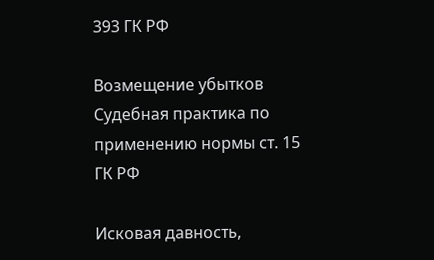393 ГК РФ

Возмещение убытков
Судебная практика по применению нормы ст. 15 ГК РФ

Исковая давность,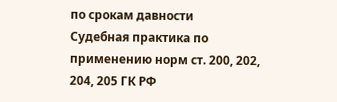по срокам давности
Судебная практика по применению норм ст. 200, 202, 204, 205 ГК РФ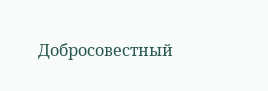Добросовестный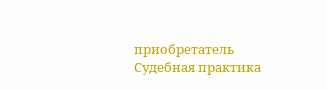приобретатель
Судебная практика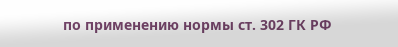по применению нормы ст. 302 ГК РФ